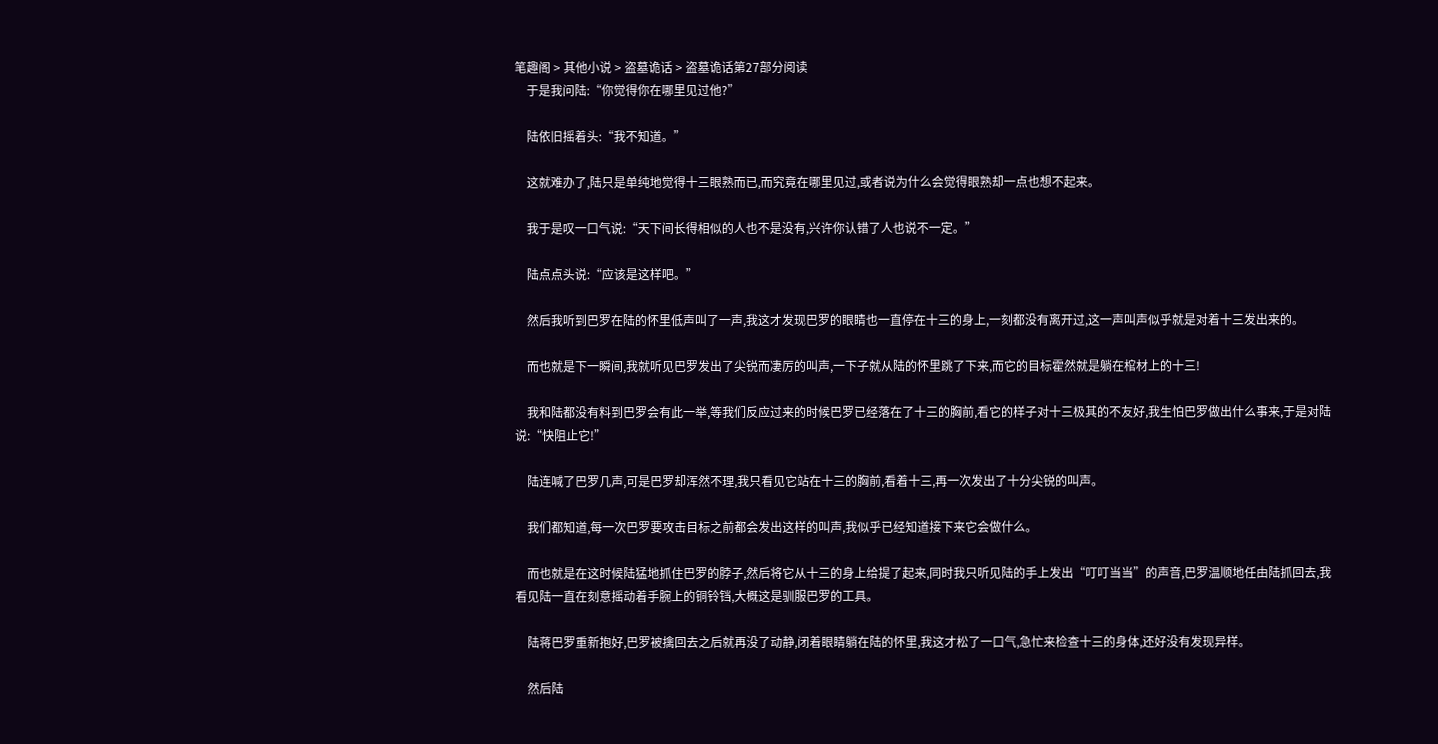笔趣阁 > 其他小说 > 盗墓诡话 > 盗墓诡话第27部分阅读
    于是我问陆:“你觉得你在哪里见过他?”

    陆依旧摇着头:“我不知道。”

    这就难办了,陆只是单纯地觉得十三眼熟而已,而究竟在哪里见过,或者说为什么会觉得眼熟却一点也想不起来。

    我于是叹一口气说:“天下间长得相似的人也不是没有,兴许你认错了人也说不一定。”

    陆点点头说:“应该是这样吧。”

    然后我听到巴罗在陆的怀里低声叫了一声,我这才发现巴罗的眼睛也一直停在十三的身上,一刻都没有离开过,这一声叫声似乎就是对着十三发出来的。

    而也就是下一瞬间,我就听见巴罗发出了尖锐而凄厉的叫声,一下子就从陆的怀里跳了下来,而它的目标霍然就是躺在棺材上的十三!

    我和陆都没有料到巴罗会有此一举,等我们反应过来的时候巴罗已经落在了十三的胸前,看它的样子对十三极其的不友好,我生怕巴罗做出什么事来,于是对陆说:“快阻止它!”

    陆连喊了巴罗几声,可是巴罗却浑然不理,我只看见它站在十三的胸前,看着十三,再一次发出了十分尖锐的叫声。

    我们都知道,每一次巴罗要攻击目标之前都会发出这样的叫声,我似乎已经知道接下来它会做什么。

    而也就是在这时候陆猛地抓住巴罗的脖子,然后将它从十三的身上给提了起来,同时我只听见陆的手上发出“叮叮当当”的声音,巴罗温顺地任由陆抓回去,我看见陆一直在刻意摇动着手腕上的铜铃铛,大概这是驯服巴罗的工具。

    陆蒋巴罗重新抱好,巴罗被擒回去之后就再没了动静,闭着眼睛躺在陆的怀里,我这才松了一口气,急忙来检查十三的身体,还好没有发现异样。

    然后陆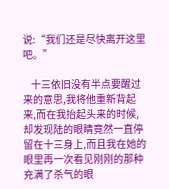说:“我们还是尽快离开这里吧。”

    十三依旧没有半点要醒过来的意思,我将他重新背起来,而在我抬起头来的时候,却发现陆的眼睛竟然一直停留在十三身上,而且我在她的眼里再一次看见刚刚的那种充满了杀气的眼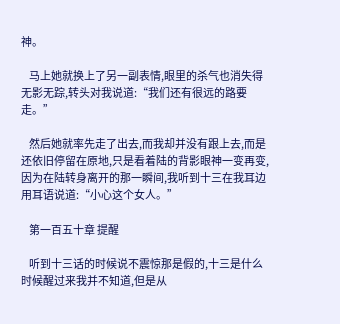神。

    马上她就换上了另一副表情,眼里的杀气也消失得无影无踪,转头对我说道:“我们还有很远的路要走。”

    然后她就率先走了出去,而我却并没有跟上去,而是还依旧停留在原地,只是看着陆的背影眼神一变再变,因为在陆转身离开的那一瞬间,我听到十三在我耳边用耳语说道:“小心这个女人。”

    第一百五十章 提醒

    听到十三话的时候说不震惊那是假的,十三是什么时候醒过来我并不知道,但是从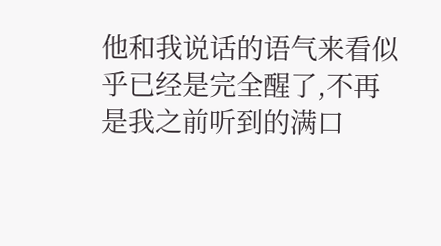他和我说话的语气来看似乎已经是完全醒了,不再是我之前听到的满口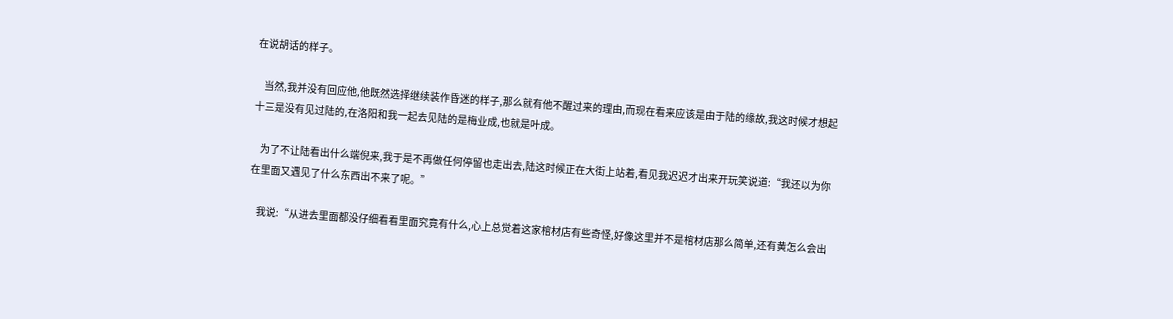在说胡话的样子。

    当然,我并没有回应他,他既然选择继续装作昏迷的样子,那么就有他不醒过来的理由,而现在看来应该是由于陆的缘故,我这时候才想起十三是没有见过陆的,在洛阳和我一起去见陆的是梅业成,也就是叶成。

    为了不让陆看出什么端倪来,我于是不再做任何停留也走出去,陆这时候正在大街上站着,看见我迟迟才出来开玩笑说道:“我还以为你在里面又遇见了什么东西出不来了呢。”

    我说:“从进去里面都没仔细看看里面究竟有什么,心上总觉着这家棺材店有些奇怪,好像这里并不是棺材店那么简单,还有黄怎么会出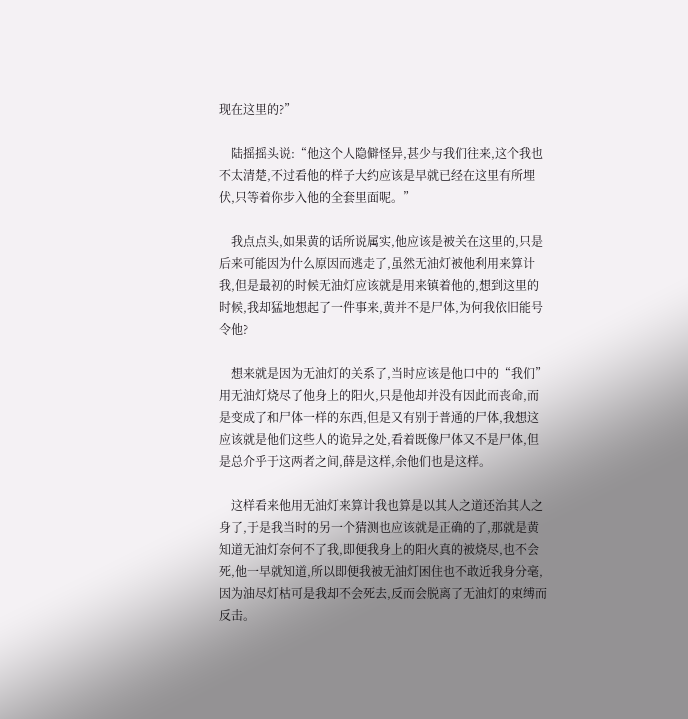现在这里的?”

    陆摇摇头说:“他这个人隐僻怪异,甚少与我们往来,这个我也不太清楚,不过看他的样子大约应该是早就已经在这里有所埋伏,只等着你步入他的全套里面呢。”

    我点点头,如果黄的话所说属实,他应该是被关在这里的,只是后来可能因为什么原因而逃走了,虽然无油灯被他利用来算计我,但是最初的时候无油灯应该就是用来镇着他的,想到这里的时候,我却猛地想起了一件事来,黄并不是尸体,为何我依旧能号令他?

    想来就是因为无油灯的关系了,当时应该是他口中的“我们”用无油灯烧尽了他身上的阳火,只是他却并没有因此而丧命,而是变成了和尸体一样的东西,但是又有别于普通的尸体,我想这应该就是他们这些人的诡异之处,看着既像尸体又不是尸体,但是总介乎于这两者之间,薛是这样,余他们也是这样。

    这样看来他用无油灯来算计我也算是以其人之道还治其人之身了,于是我当时的另一个猜测也应该就是正确的了,那就是黄知道无油灯奈何不了我,即便我身上的阳火真的被烧尽,也不会死,他一早就知道,所以即便我被无油灯困住也不敢近我身分毫,因为油尽灯枯可是我却不会死去,反而会脱离了无油灯的束缚而反击。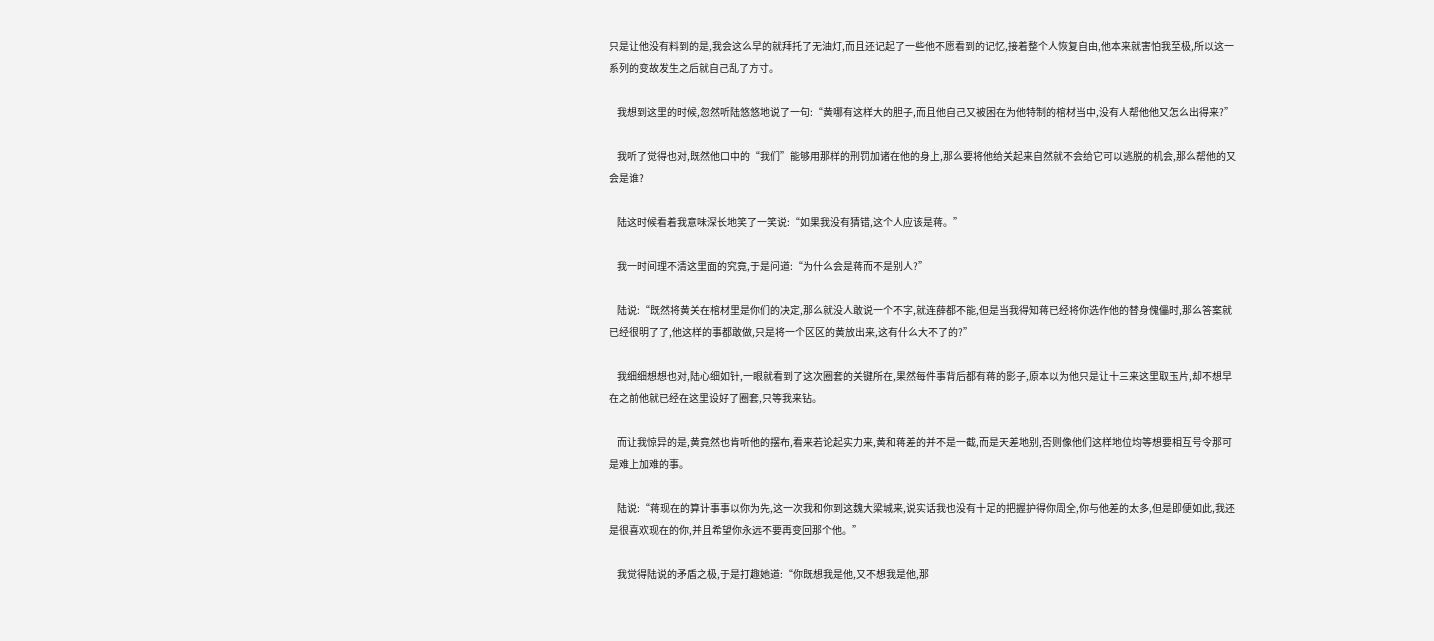只是让他没有料到的是,我会这么早的就拜托了无油灯,而且还记起了一些他不愿看到的记忆,接着整个人恢复自由,他本来就害怕我至极,所以这一系列的变故发生之后就自己乱了方寸。

    我想到这里的时候,忽然听陆悠悠地说了一句:“黄哪有这样大的胆子,而且他自己又被困在为他特制的棺材当中,没有人帮他他又怎么出得来?”

    我听了觉得也对,既然他口中的“我们”能够用那样的刑罚加诸在他的身上,那么要将他给关起来自然就不会给它可以逃脱的机会,那么帮他的又会是谁?

    陆这时候看着我意味深长地笑了一笑说:“如果我没有猜错,这个人应该是蒋。”

    我一时间理不清这里面的究竟,于是问道:“为什么会是蒋而不是别人?”

    陆说:“既然将黄关在棺材里是你们的决定,那么就没人敢说一个不字,就连薛都不能,但是当我得知蒋已经将你选作他的替身傀儡时,那么答案就已经很明了了,他这样的事都敢做,只是将一个区区的黄放出来,这有什么大不了的?”

    我细细想想也对,陆心细如针,一眼就看到了这次圈套的关键所在,果然每件事背后都有蒋的影子,原本以为他只是让十三来这里取玉片,却不想早在之前他就已经在这里设好了圈套,只等我来钻。

    而让我惊异的是,黄竟然也肯听他的摆布,看来若论起实力来,黄和蒋差的并不是一截,而是天差地别,否则像他们这样地位均等想要相互号令那可是难上加难的事。

    陆说:“蒋现在的算计事事以你为先,这一次我和你到这魏大梁城来,说实话我也没有十足的把握护得你周全,你与他差的太多,但是即便如此,我还是很喜欢现在的你,并且希望你永远不要再变回那个他。”

    我觉得陆说的矛盾之极,于是打趣她道:“你既想我是他,又不想我是他,那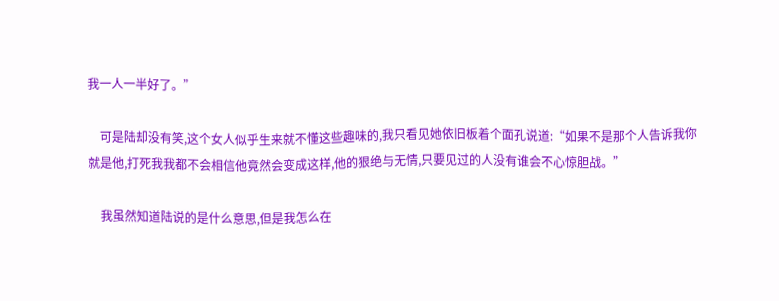我一人一半好了。”

    可是陆却没有笑,这个女人似乎生来就不懂这些趣味的,我只看见她依旧板着个面孔说道:“如果不是那个人告诉我你就是他,打死我我都不会相信他竟然会变成这样,他的狠绝与无情,只要见过的人没有谁会不心惊胆战。”

    我虽然知道陆说的是什么意思,但是我怎么在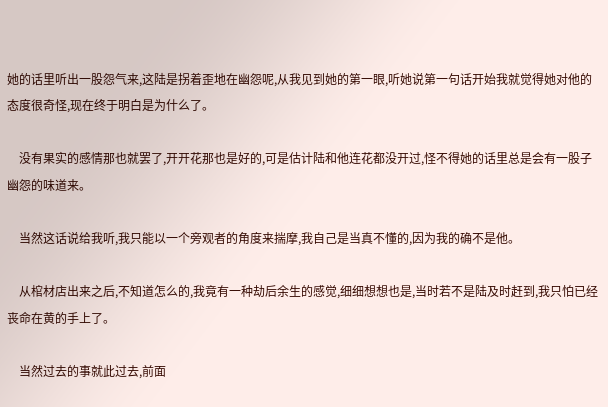她的话里听出一股怨气来,这陆是拐着歪地在幽怨呢,从我见到她的第一眼,听她说第一句话开始我就觉得她对他的态度很奇怪,现在终于明白是为什么了。

    没有果实的感情那也就罢了,开开花那也是好的,可是估计陆和他连花都没开过,怪不得她的话里总是会有一股子幽怨的味道来。

    当然这话说给我听,我只能以一个旁观者的角度来揣摩,我自己是当真不懂的,因为我的确不是他。

    从棺材店出来之后,不知道怎么的,我竟有一种劫后余生的感觉,细细想想也是,当时若不是陆及时赶到,我只怕已经丧命在黄的手上了。

    当然过去的事就此过去,前面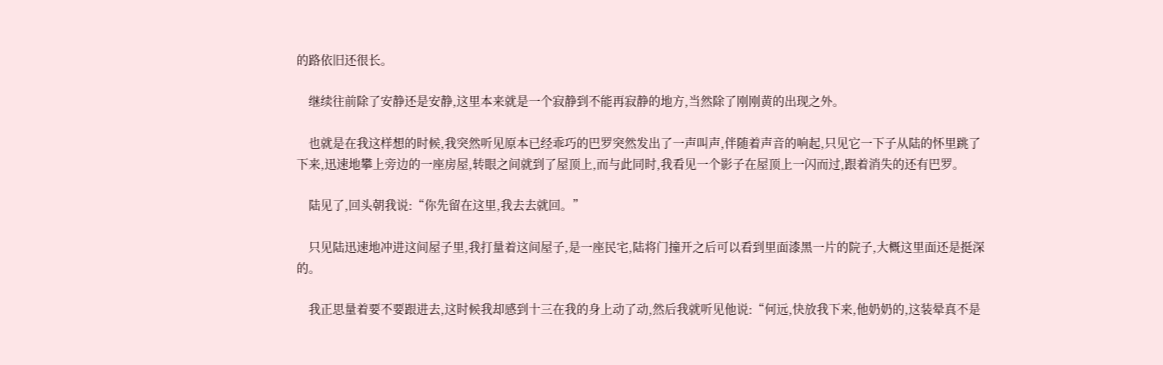的路依旧还很长。

    继续往前除了安静还是安静,这里本来就是一个寂静到不能再寂静的地方,当然除了刚刚黄的出现之外。

    也就是在我这样想的时候,我突然听见原本已经乖巧的巴罗突然发出了一声叫声,伴随着声音的响起,只见它一下子从陆的怀里跳了下来,迅速地攀上旁边的一座房屋,转眼之间就到了屋顶上,而与此同时,我看见一个影子在屋顶上一闪而过,跟着消失的还有巴罗。

    陆见了,回头朝我说:“你先留在这里,我去去就回。”

    只见陆迅速地冲进这间屋子里,我打量着这间屋子,是一座民宅,陆将门撞开之后可以看到里面漆黑一片的院子,大概这里面还是挺深的。

    我正思量着要不要跟进去,这时候我却感到十三在我的身上动了动,然后我就听见他说:“何远,快放我下来,他奶奶的,这装晕真不是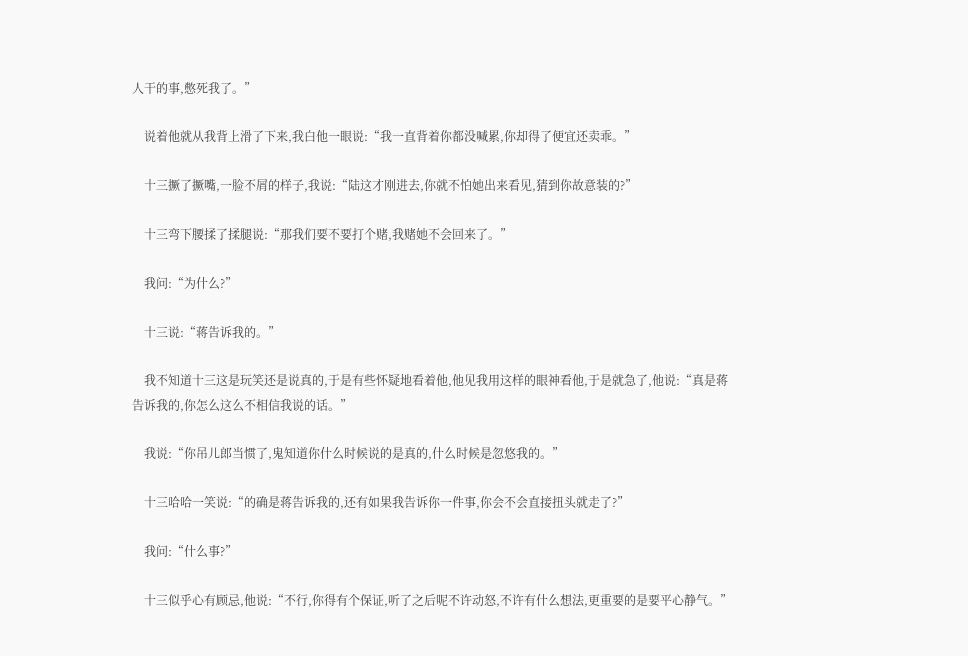人干的事,憋死我了。”

    说着他就从我背上滑了下来,我白他一眼说:“我一直背着你都没喊累,你却得了便宜还卖乖。”

    十三撅了撅嘴,一脸不屑的样子,我说:“陆这才刚进去,你就不怕她出来看见,猜到你故意装的?”

    十三弯下腰揉了揉腿说:“那我们要不要打个赌,我赌她不会回来了。”

    我问:“为什么?”

    十三说:“蒋告诉我的。”

    我不知道十三这是玩笑还是说真的,于是有些怀疑地看着他,他见我用这样的眼神看他,于是就急了,他说:“真是蒋告诉我的,你怎么这么不相信我说的话。”

    我说:“你吊儿郎当惯了,鬼知道你什么时候说的是真的,什么时候是忽悠我的。”

    十三哈哈一笑说:“的确是蒋告诉我的,还有如果我告诉你一件事,你会不会直接扭头就走了?”

    我问:“什么事?”

    十三似乎心有顾忌,他说:“不行,你得有个保证,听了之后呢不许动怒,不许有什么想法,更重要的是要平心静气。”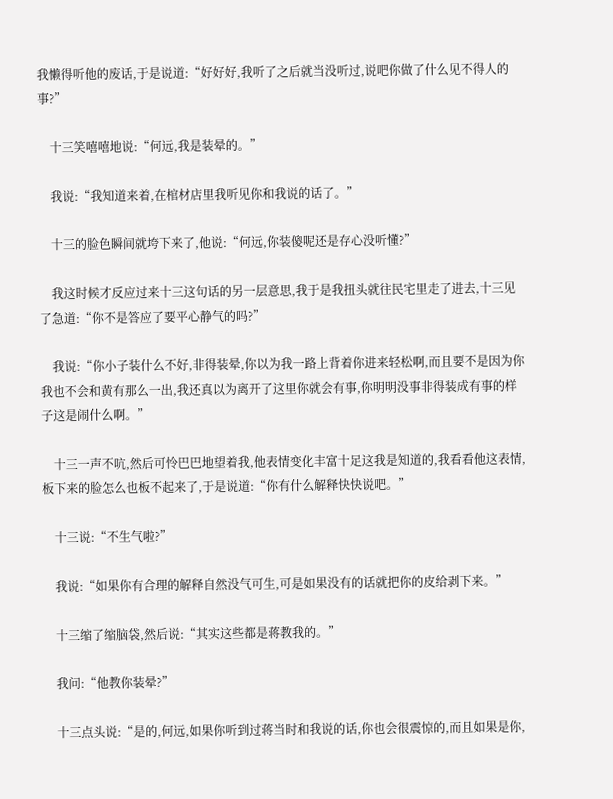我懒得听他的废话,于是说道:“好好好,我听了之后就当没听过,说吧你做了什么见不得人的事?”

    十三笑嘻嘻地说:“何远,我是装晕的。”

    我说:“我知道来着,在棺材店里我听见你和我说的话了。”

    十三的脸色瞬间就垮下来了,他说:“何远,你装傻呢还是存心没听懂?”

    我这时候才反应过来十三这句话的另一层意思,我于是我扭头就往民宅里走了进去,十三见了急道:“你不是答应了要平心静气的吗?”

    我说:“你小子装什么不好,非得装晕,你以为我一路上背着你进来轻松啊,而且要不是因为你我也不会和黄有那么一出,我还真以为离开了这里你就会有事,你明明没事非得装成有事的样子这是闹什么啊。”

    十三一声不吭,然后可怜巴巴地望着我,他表情变化丰富十足这我是知道的,我看看他这表情,板下来的脸怎么也板不起来了,于是说道:“你有什么解释快快说吧。”

    十三说:“不生气啦?”

    我说:“如果你有合理的解释自然没气可生,可是如果没有的话就把你的皮给剥下来。”

    十三缩了缩脑袋,然后说:“其实这些都是蒋教我的。”

    我问:“他教你装晕?”

    十三点头说:“是的,何远,如果你听到过蒋当时和我说的话,你也会很震惊的,而且如果是你,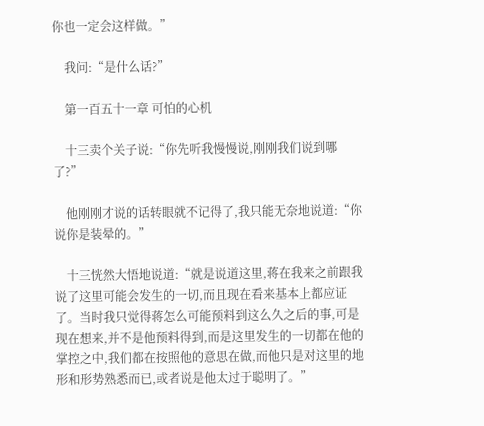你也一定会这样做。”

    我问:“是什么话?”

    第一百五十一章 可怕的心机

    十三卖个关子说:“你先听我慢慢说,刚刚我们说到哪了?”

    他刚刚才说的话转眼就不记得了,我只能无奈地说道:“你说你是装晕的。”

    十三恍然大悟地说道:“就是说道这里,蒋在我来之前跟我说了这里可能会发生的一切,而且现在看来基本上都应证了。当时我只觉得蒋怎么可能预料到这么久之后的事,可是现在想来,并不是他预料得到,而是这里发生的一切都在他的掌控之中,我们都在按照他的意思在做,而他只是对这里的地形和形势熟悉而已,或者说是他太过于聪明了。”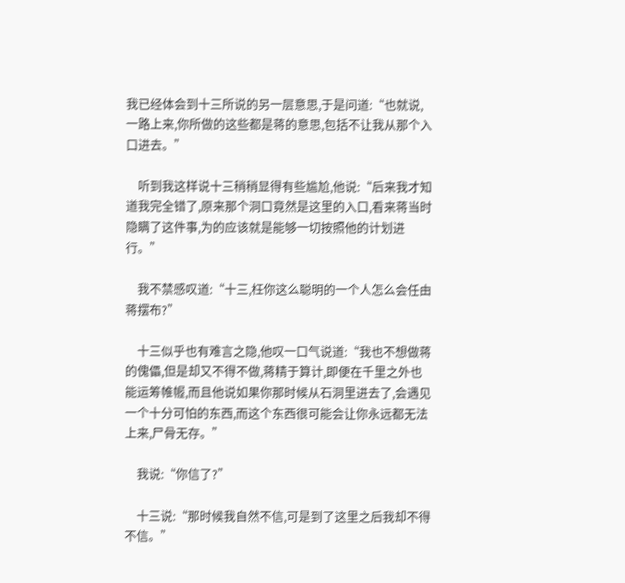我已经体会到十三所说的另一层意思,于是问道:“也就说,一路上来,你所做的这些都是蒋的意思,包括不让我从那个入口进去。”

    听到我这样说十三稍稍显得有些尴尬,他说:“后来我才知道我完全错了,原来那个洞口竟然是这里的入口,看来蒋当时隐瞒了这件事,为的应该就是能够一切按照他的计划进行。”

    我不禁感叹道:“十三,枉你这么聪明的一个人怎么会任由蒋摆布?”

    十三似乎也有难言之隐,他叹一口气说道:“我也不想做蒋的傀儡,但是却又不得不做,蒋精于算计,即便在千里之外也能运筹帷幄,而且他说如果你那时候从石洞里进去了,会遇见一个十分可怕的东西,而这个东西很可能会让你永远都无法上来,尸骨无存。”

    我说:“你信了?”

    十三说:“那时候我自然不信,可是到了这里之后我却不得不信。”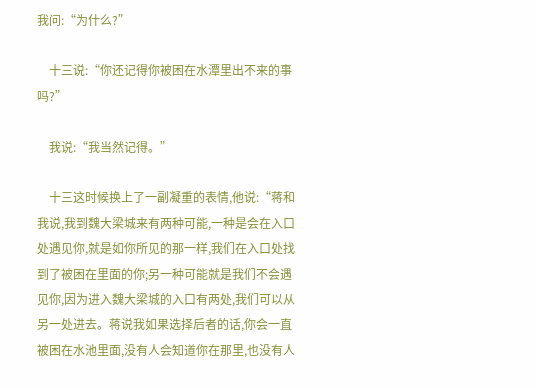我问:“为什么?”

    十三说:“你还记得你被困在水潭里出不来的事吗?”

    我说:“我当然记得。”

    十三这时候换上了一副凝重的表情,他说:“蒋和我说,我到魏大梁城来有两种可能,一种是会在入口处遇见你,就是如你所见的那一样,我们在入口处找到了被困在里面的你;另一种可能就是我们不会遇见你,因为进入魏大梁城的入口有两处,我们可以从另一处进去。蒋说我如果选择后者的话,你会一直被困在水池里面,没有人会知道你在那里,也没有人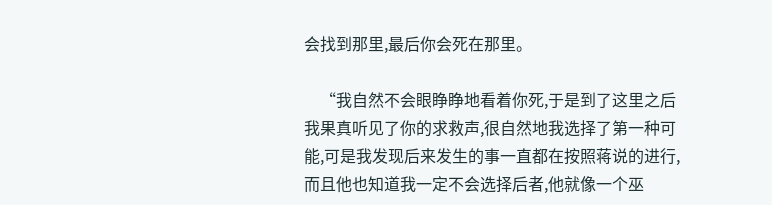会找到那里,最后你会死在那里。

    “我自然不会眼睁睁地看着你死,于是到了这里之后我果真听见了你的求救声,很自然地我选择了第一种可能,可是我发现后来发生的事一直都在按照蒋说的进行,而且他也知道我一定不会选择后者,他就像一个巫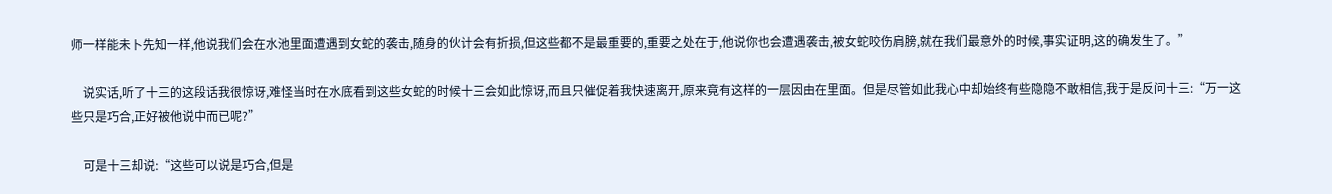师一样能未卜先知一样,他说我们会在水池里面遭遇到女蛇的袭击,随身的伙计会有折损,但这些都不是最重要的,重要之处在于,他说你也会遭遇袭击,被女蛇咬伤肩膀,就在我们最意外的时候,事实证明,这的确发生了。”

    说实话,听了十三的这段话我很惊讶,难怪当时在水底看到这些女蛇的时候十三会如此惊讶,而且只催促着我快速离开,原来竟有这样的一层因由在里面。但是尽管如此我心中却始终有些隐隐不敢相信,我于是反问十三:“万一这些只是巧合,正好被他说中而已呢?”

    可是十三却说:“这些可以说是巧合,但是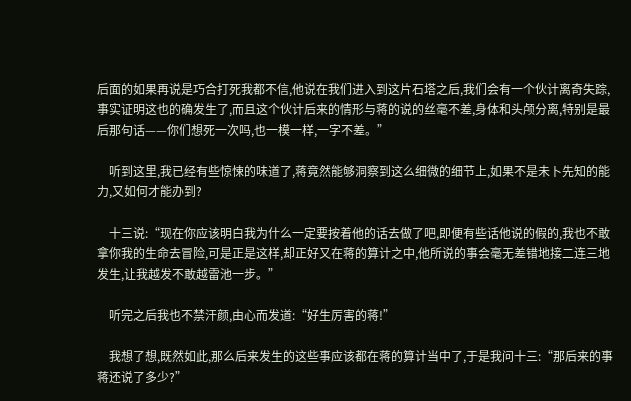后面的如果再说是巧合打死我都不信,他说在我们进入到这片石塔之后,我们会有一个伙计离奇失踪,事实证明这也的确发生了,而且这个伙计后来的情形与蒋的说的丝毫不差,身体和头颅分离,特别是最后那句话——你们想死一次吗,也一模一样,一字不差。”

    听到这里,我已经有些惊悚的味道了,蒋竟然能够洞察到这么细微的细节上,如果不是未卜先知的能力,又如何才能办到?

    十三说:“现在你应该明白我为什么一定要按着他的话去做了吧,即便有些话他说的假的,我也不敢拿你我的生命去冒险,可是正是这样,却正好又在蒋的算计之中,他所说的事会毫无差错地接二连三地发生,让我越发不敢越雷池一步。”

    听完之后我也不禁汗颜,由心而发道:“好生厉害的蒋!”

    我想了想,既然如此,那么后来发生的这些事应该都在蒋的算计当中了,于是我问十三:“那后来的事蒋还说了多少?”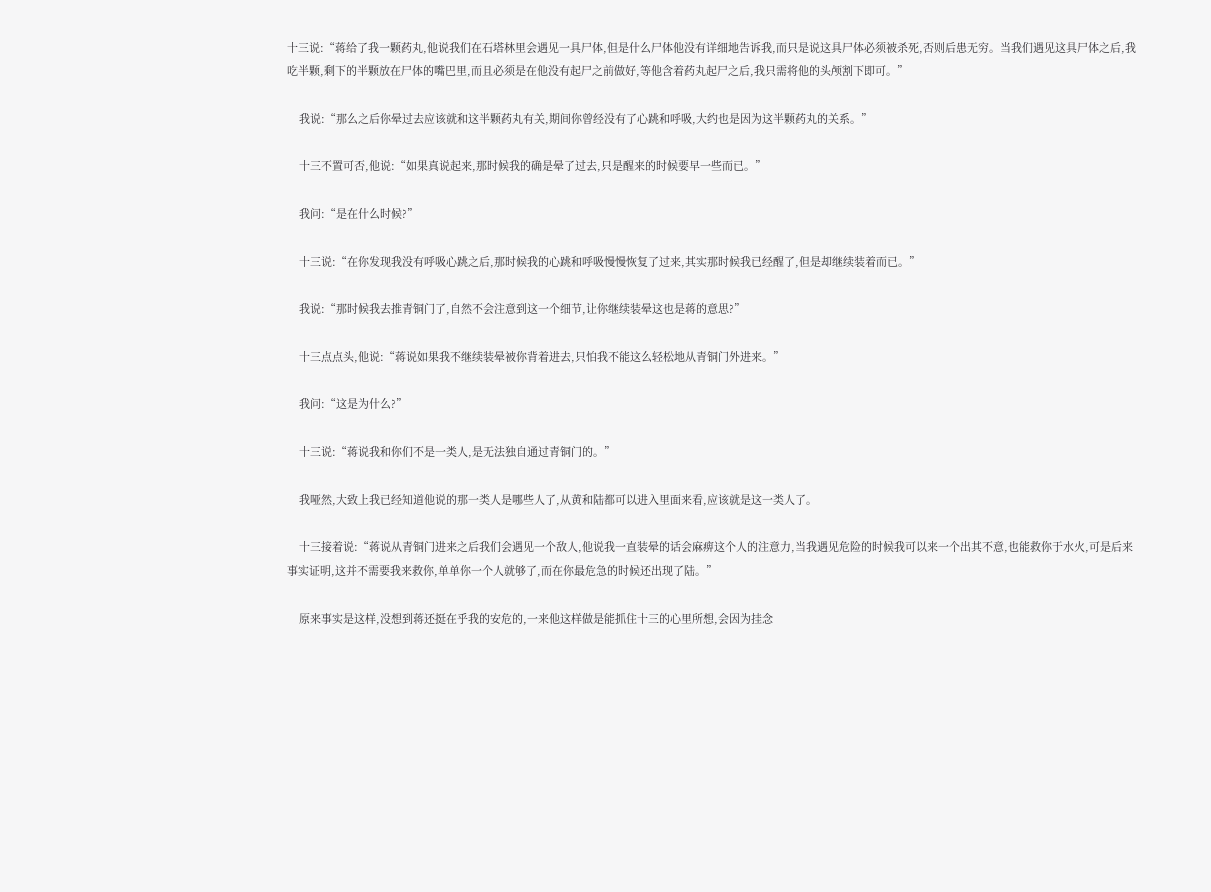十三说:“蒋给了我一颗药丸,他说我们在石塔林里会遇见一具尸体,但是什么尸体他没有详细地告诉我,而只是说这具尸体必须被杀死,否则后患无穷。当我们遇见这具尸体之后,我吃半颗,剩下的半颗放在尸体的嘴巴里,而且必须是在他没有起尸之前做好,等他含着药丸起尸之后,我只需将他的头颅割下即可。”

    我说:“那么之后你晕过去应该就和这半颗药丸有关,期间你曾经没有了心跳和呼吸,大约也是因为这半颗药丸的关系。”

    十三不置可否,他说:“如果真说起来,那时候我的确是晕了过去,只是醒来的时候要早一些而已。”

    我问:“是在什么时候?”

    十三说:“在你发现我没有呼吸心跳之后,那时候我的心跳和呼吸慢慢恢复了过来,其实那时候我已经醒了,但是却继续装着而已。”

    我说:“那时候我去推青铜门了,自然不会注意到这一个细节,让你继续装晕这也是蒋的意思?”

    十三点点头,他说:“蒋说如果我不继续装晕被你背着进去,只怕我不能这么轻松地从青铜门外进来。”

    我问:“这是为什么?”

    十三说:“蒋说我和你们不是一类人,是无法独自通过青铜门的。”

    我哑然,大致上我已经知道他说的那一类人是哪些人了,从黄和陆都可以进入里面来看,应该就是这一类人了。

    十三接着说:“蒋说从青铜门进来之后我们会遇见一个敌人,他说我一直装晕的话会麻痹这个人的注意力,当我遇见危险的时候我可以来一个出其不意,也能救你于水火,可是后来事实证明,这并不需要我来救你,单单你一个人就够了,而在你最危急的时候还出现了陆。”

    原来事实是这样,没想到蒋还挺在乎我的安危的,一来他这样做是能抓住十三的心里所想,会因为挂念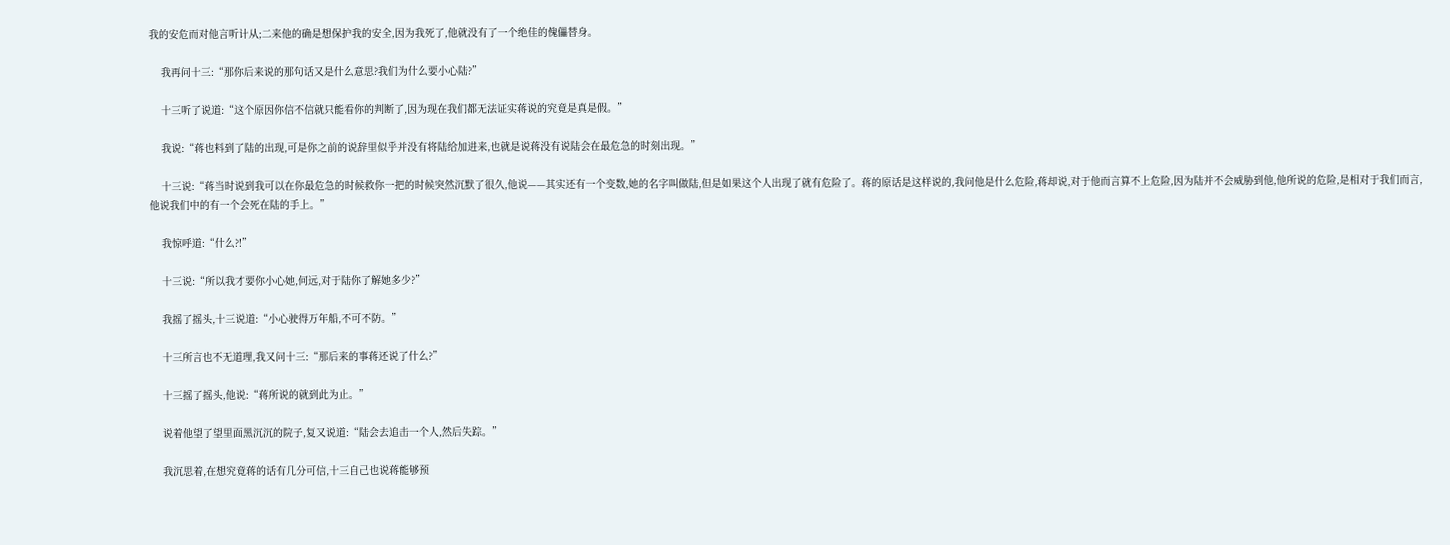我的安危而对他言听计从;二来他的确是想保护我的安全,因为我死了,他就没有了一个绝佳的傀儡替身。

    我再问十三:“那你后来说的那句话又是什么意思?我们为什么要小心陆?”

    十三听了说道:“这个原因你信不信就只能看你的判断了,因为现在我们都无法证实蒋说的究竟是真是假。”

    我说:“蒋也料到了陆的出现,可是你之前的说辞里似乎并没有将陆给加进来,也就是说蒋没有说陆会在最危急的时刻出现。”

    十三说:“蒋当时说到我可以在你最危急的时候救你一把的时候突然沉默了很久,他说——其实还有一个变数,她的名字叫做陆,但是如果这个人出现了就有危险了。蒋的原话是这样说的,我问他是什么危险,蒋却说,对于他而言算不上危险,因为陆并不会威胁到他,他所说的危险,是相对于我们而言,他说我们中的有一个会死在陆的手上。”

    我惊呼道:“什么?!”

    十三说:“所以我才要你小心她,何远,对于陆你了解她多少?”

    我摇了摇头,十三说道:“小心驶得万年船,不可不防。”

    十三所言也不无道理,我又问十三:“那后来的事蒋还说了什么?”

    十三摇了摇头,他说:“蒋所说的就到此为止。”

    说着他望了望里面黑沉沉的院子,复又说道:“陆会去追击一个人,然后失踪。”

    我沉思着,在想究竟蒋的话有几分可信,十三自己也说蒋能够预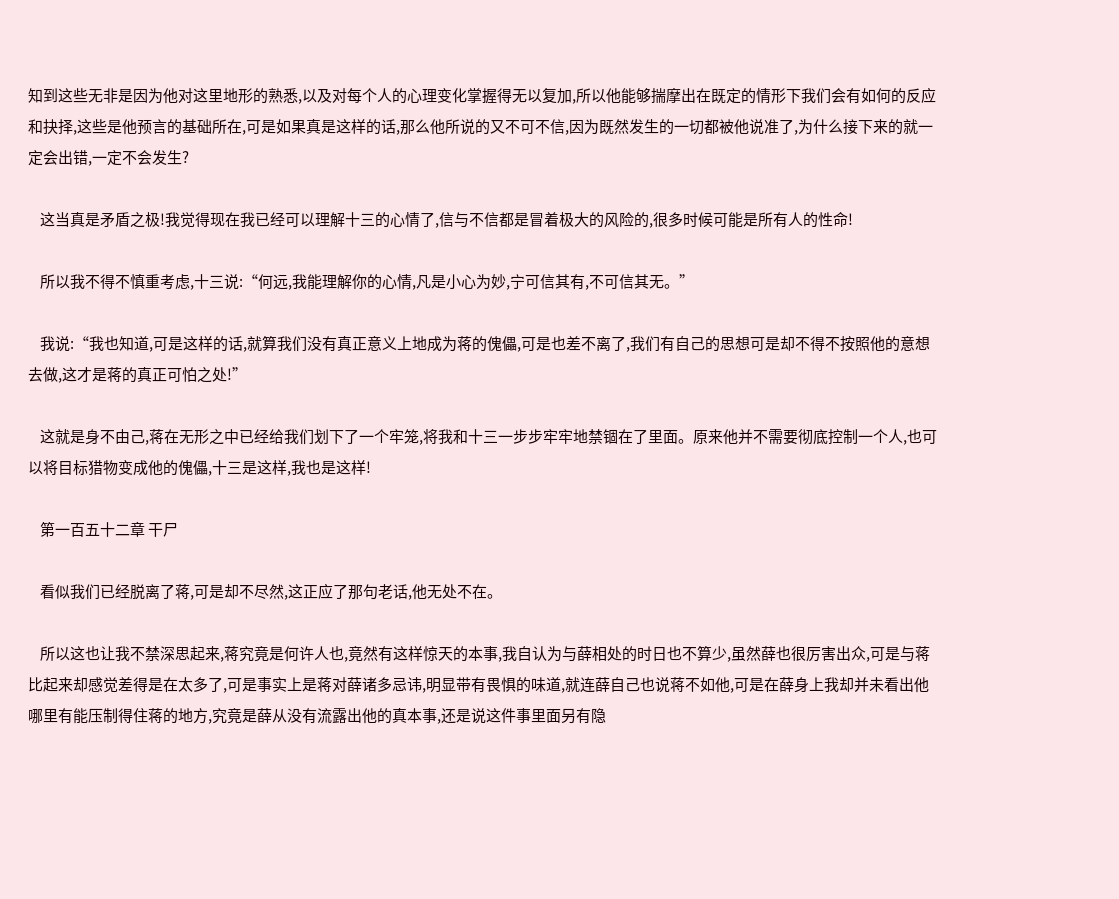知到这些无非是因为他对这里地形的熟悉,以及对每个人的心理变化掌握得无以复加,所以他能够揣摩出在既定的情形下我们会有如何的反应和抉择,这些是他预言的基础所在,可是如果真是这样的话,那么他所说的又不可不信,因为既然发生的一切都被他说准了,为什么接下来的就一定会出错,一定不会发生?

    这当真是矛盾之极!我觉得现在我已经可以理解十三的心情了,信与不信都是冒着极大的风险的,很多时候可能是所有人的性命!

    所以我不得不慎重考虑,十三说:“何远,我能理解你的心情,凡是小心为妙,宁可信其有,不可信其无。”

    我说:“我也知道,可是这样的话,就算我们没有真正意义上地成为蒋的傀儡,可是也差不离了,我们有自己的思想可是却不得不按照他的意想去做,这才是蒋的真正可怕之处!”

    这就是身不由己,蒋在无形之中已经给我们划下了一个牢笼,将我和十三一步步牢牢地禁锢在了里面。原来他并不需要彻底控制一个人,也可以将目标猎物变成他的傀儡,十三是这样,我也是这样!

    第一百五十二章 干尸

    看似我们已经脱离了蒋,可是却不尽然,这正应了那句老话,他无处不在。

    所以这也让我不禁深思起来,蒋究竟是何许人也,竟然有这样惊天的本事,我自认为与薛相处的时日也不算少,虽然薛也很厉害出众,可是与蒋比起来却感觉差得是在太多了,可是事实上是蒋对薛诸多忌讳,明显带有畏惧的味道,就连薛自己也说蒋不如他,可是在薛身上我却并未看出他哪里有能压制得住蒋的地方,究竟是薛从没有流露出他的真本事,还是说这件事里面另有隐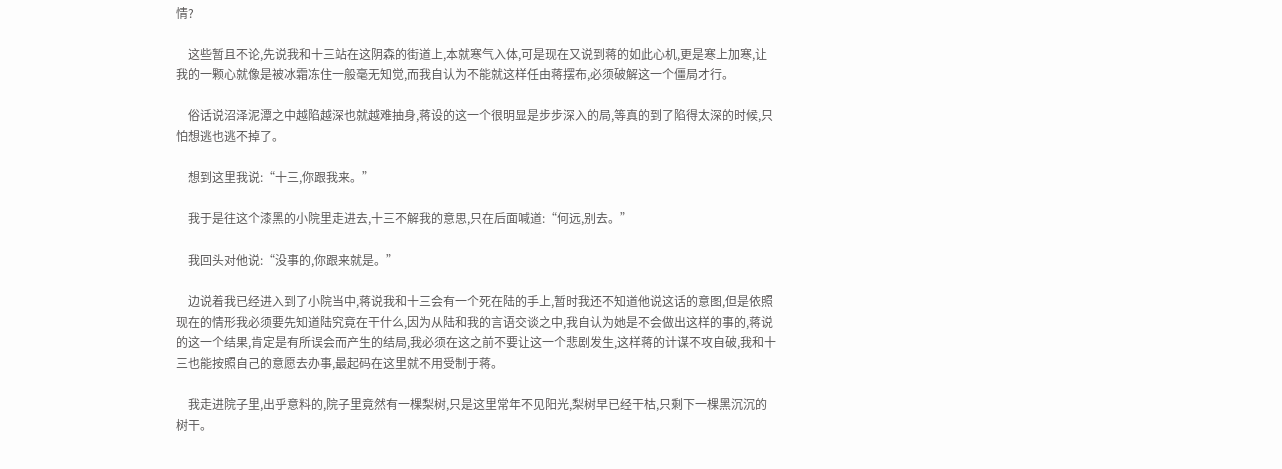情?

    这些暂且不论,先说我和十三站在这阴森的街道上,本就寒气入体,可是现在又说到蒋的如此心机,更是寒上加寒,让我的一颗心就像是被冰霜冻住一般毫无知觉,而我自认为不能就这样任由蒋摆布,必须破解这一个僵局才行。

    俗话说沼泽泥潭之中越陷越深也就越难抽身,蒋设的这一个很明显是步步深入的局,等真的到了陷得太深的时候,只怕想逃也逃不掉了。

    想到这里我说:“十三,你跟我来。”

    我于是往这个漆黑的小院里走进去,十三不解我的意思,只在后面喊道:“何远,别去。”

    我回头对他说:“没事的,你跟来就是。”

    边说着我已经进入到了小院当中,蒋说我和十三会有一个死在陆的手上,暂时我还不知道他说这话的意图,但是依照现在的情形我必须要先知道陆究竟在干什么,因为从陆和我的言语交谈之中,我自认为她是不会做出这样的事的,蒋说的这一个结果,肯定是有所误会而产生的结局,我必须在这之前不要让这一个悲剧发生,这样蒋的计谋不攻自破,我和十三也能按照自己的意愿去办事,最起码在这里就不用受制于蒋。

    我走进院子里,出乎意料的,院子里竟然有一棵梨树,只是这里常年不见阳光,梨树早已经干枯,只剩下一棵黑沉沉的树干。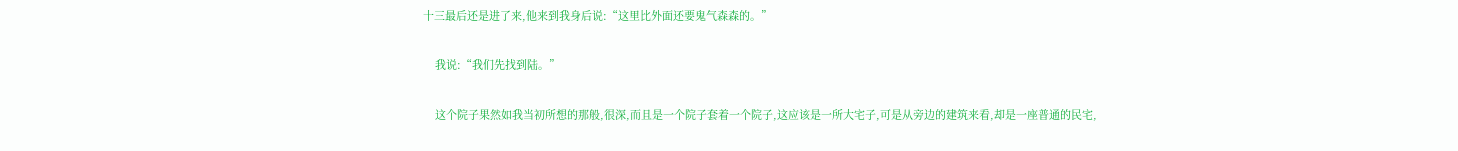十三最后还是进了来,他来到我身后说:“这里比外面还要鬼气森森的。”

    我说:“我们先找到陆。”

    这个院子果然如我当初所想的那般,很深,而且是一个院子套着一个院子,这应该是一所大宅子,可是从旁边的建筑来看,却是一座普通的民宅,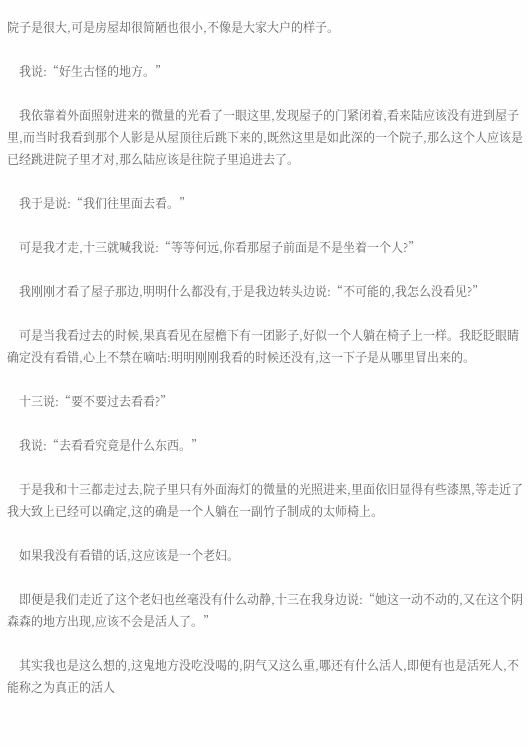院子是很大,可是房屋却很简陋也很小,不像是大家大户的样子。

    我说:“好生古怪的地方。”

    我依靠着外面照射进来的微量的光看了一眼这里,发现屋子的门紧闭着,看来陆应该没有进到屋子里,而当时我看到那个人影是从屋顶往后跳下来的,既然这里是如此深的一个院子,那么这个人应该是已经跳进院子里才对,那么陆应该是往院子里追进去了。

    我于是说:“我们往里面去看。”

    可是我才走,十三就喊我说:“等等何远,你看那屋子前面是不是坐着一个人?”

    我刚刚才看了屋子那边,明明什么都没有,于是我边转头边说:“不可能的,我怎么没看见?”

    可是当我看过去的时候,果真看见在屋檐下有一团影子,好似一个人躺在椅子上一样。我眨眨眼睛确定没有看错,心上不禁在嘀咕:明明刚刚我看的时候还没有,这一下子是从哪里冒出来的。

    十三说:“要不要过去看看?”

    我说:“去看看究竟是什么东西。”

    于是我和十三都走过去,院子里只有外面海灯的微量的光照进来,里面依旧显得有些漆黑,等走近了我大致上已经可以确定,这的确是一个人躺在一副竹子制成的太师椅上。

    如果我没有看错的话,这应该是一个老妇。

    即便是我们走近了这个老妇也丝毫没有什么动静,十三在我身边说:“她这一动不动的,又在这个阴森森的地方出现,应该不会是活人了。”

    其实我也是这么想的,这鬼地方没吃没喝的,阴气又这么重,哪还有什么活人,即便有也是活死人,不能称之为真正的活人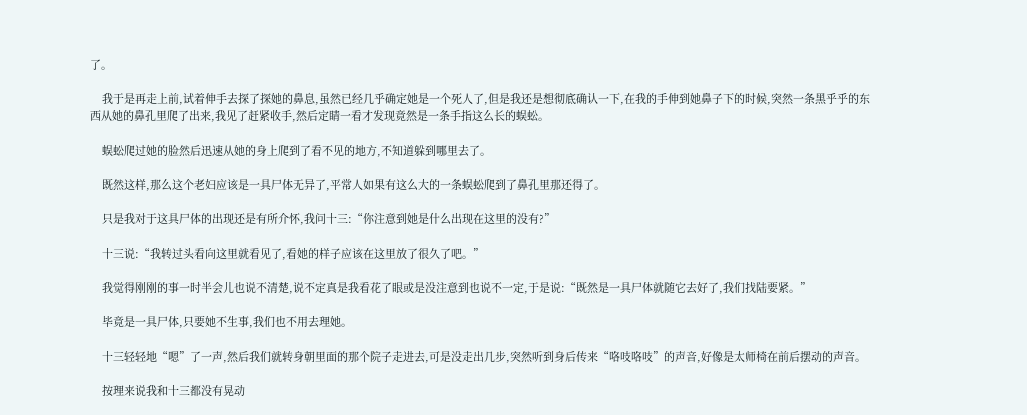了。

    我于是再走上前,试着伸手去探了探她的鼻息,虽然已经几乎确定她是一个死人了,但是我还是想彻底确认一下,在我的手伸到她鼻子下的时候,突然一条黑乎乎的东西从她的鼻孔里爬了出来,我见了赶紧收手,然后定睛一看才发现竟然是一条手指这么长的蜈蚣。

    蜈蚣爬过她的脸然后迅速从她的身上爬到了看不见的地方,不知道躲到哪里去了。

    既然这样,那么这个老妇应该是一具尸体无异了,平常人如果有这么大的一条蜈蚣爬到了鼻孔里那还得了。

    只是我对于这具尸体的出现还是有所介怀,我问十三:“你注意到她是什么出现在这里的没有?”

    十三说:“我转过头看向这里就看见了,看她的样子应该在这里放了很久了吧。”

    我觉得刚刚的事一时半会儿也说不清楚,说不定真是我看花了眼或是没注意到也说不一定,于是说:“既然是一具尸体就随它去好了,我们找陆要紧。”

    毕竟是一具尸体,只要她不生事,我们也不用去理她。

    十三轻轻地“嗯”了一声,然后我们就转身朝里面的那个院子走进去,可是没走出几步,突然听到身后传来“咯吱咯吱”的声音,好像是太师椅在前后摆动的声音。

    按理来说我和十三都没有晃动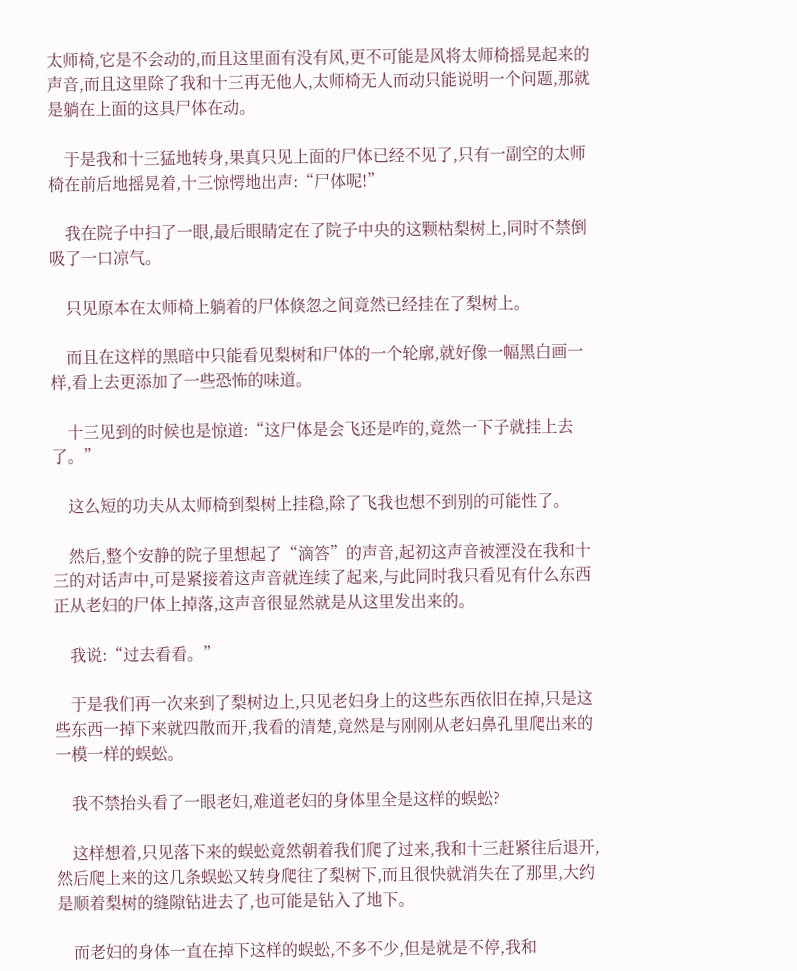太师椅,它是不会动的,而且这里面有没有风,更不可能是风将太师椅摇晃起来的声音,而且这里除了我和十三再无他人,太师椅无人而动只能说明一个问题,那就是躺在上面的这具尸体在动。

    于是我和十三猛地转身,果真只见上面的尸体已经不见了,只有一副空的太师椅在前后地摇晃着,十三惊愕地出声:“尸体呢!”

    我在院子中扫了一眼,最后眼睛定在了院子中央的这颗枯梨树上,同时不禁倒吸了一口凉气。

    只见原本在太师椅上躺着的尸体倏忽之间竟然已经挂在了梨树上。

    而且在这样的黑暗中只能看见梨树和尸体的一个轮廓,就好像一幅黑白画一样,看上去更添加了一些恐怖的味道。

    十三见到的时候也是惊道:“这尸体是会飞还是咋的,竟然一下子就挂上去了。”

    这么短的功夫从太师椅到梨树上挂稳,除了飞我也想不到别的可能性了。

    然后,整个安静的院子里想起了“滴答”的声音,起初这声音被湮没在我和十三的对话声中,可是紧接着这声音就连续了起来,与此同时我只看见有什么东西正从老妇的尸体上掉落,这声音很显然就是从这里发出来的。

    我说:“过去看看。”

    于是我们再一次来到了梨树边上,只见老妇身上的这些东西依旧在掉,只是这些东西一掉下来就四散而开,我看的清楚,竟然是与刚刚从老妇鼻孔里爬出来的一模一样的蜈蚣。

    我不禁抬头看了一眼老妇,难道老妇的身体里全是这样的蜈蚣?

    这样想着,只见落下来的蜈蚣竟然朝着我们爬了过来,我和十三赶紧往后退开,然后爬上来的这几条蜈蚣又转身爬往了梨树下,而且很快就消失在了那里,大约是顺着梨树的缝隙钻进去了,也可能是钻入了地下。

    而老妇的身体一直在掉下这样的蜈蚣,不多不少,但是就是不停,我和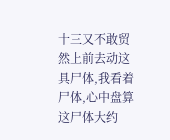十三又不敢贸然上前去动这具尸体,我看着尸体,心中盘算这尸体大约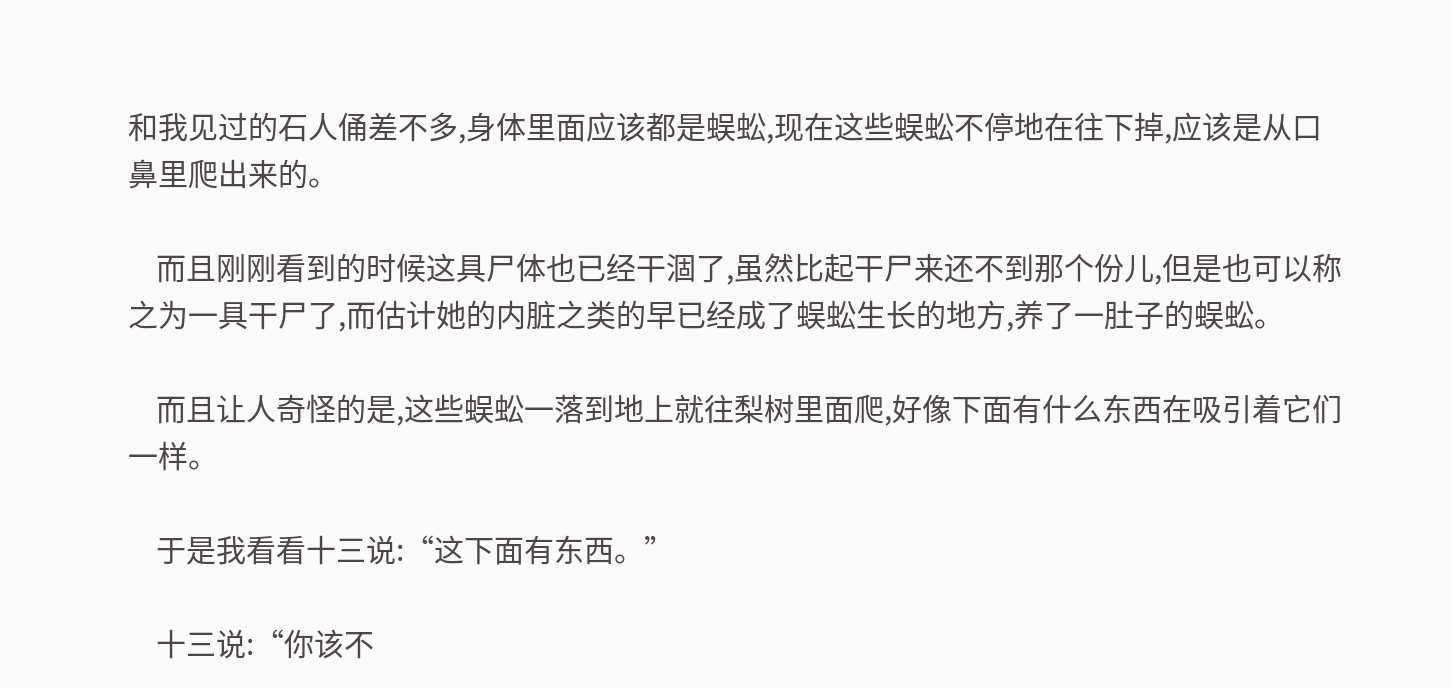和我见过的石人俑差不多,身体里面应该都是蜈蚣,现在这些蜈蚣不停地在往下掉,应该是从口鼻里爬出来的。

    而且刚刚看到的时候这具尸体也已经干涸了,虽然比起干尸来还不到那个份儿,但是也可以称之为一具干尸了,而估计她的内脏之类的早已经成了蜈蚣生长的地方,养了一肚子的蜈蚣。

    而且让人奇怪的是,这些蜈蚣一落到地上就往梨树里面爬,好像下面有什么东西在吸引着它们一样。

    于是我看看十三说:“这下面有东西。”

    十三说:“你该不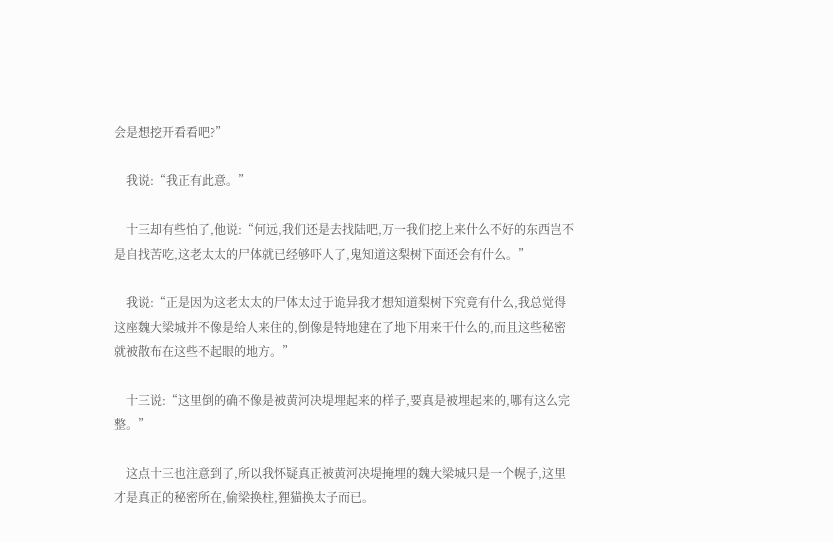会是想挖开看看吧?”

    我说:“我正有此意。”

    十三却有些怕了,他说:“何远,我们还是去找陆吧,万一我们挖上来什么不好的东西岂不是自找苦吃,这老太太的尸体就已经够吓人了,鬼知道这梨树下面还会有什么。”

    我说:“正是因为这老太太的尸体太过于诡异我才想知道梨树下究竟有什么,我总觉得这座魏大梁城并不像是给人来住的,倒像是特地建在了地下用来干什么的,而且这些秘密就被散布在这些不起眼的地方。”

    十三说:“这里倒的确不像是被黄河决堤埋起来的样子,要真是被埋起来的,哪有这么完整。”

    这点十三也注意到了,所以我怀疑真正被黄河决堤掩埋的魏大梁城只是一个幌子,这里才是真正的秘密所在,偷梁换柱,狸猫换太子而已。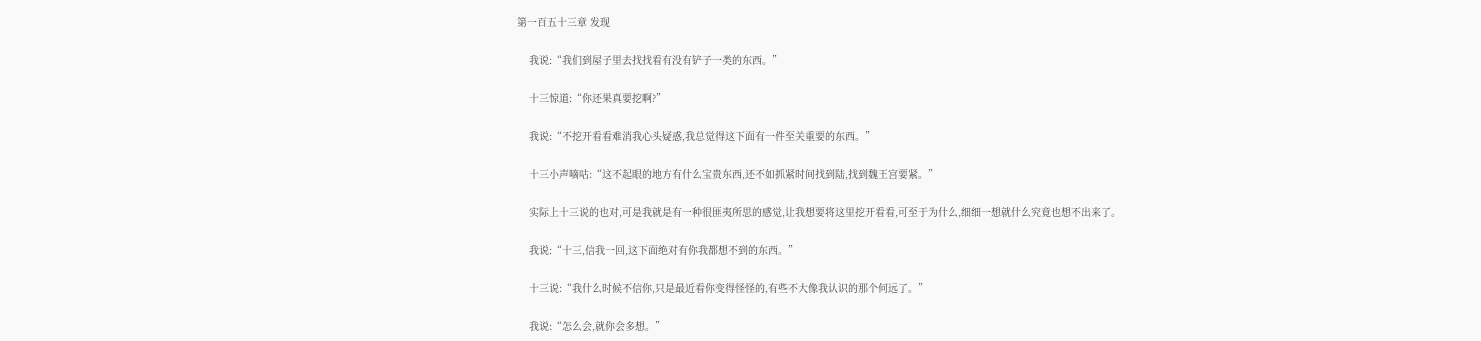第一百五十三章 发现

    我说:“我们到屋子里去找找看有没有铲子一类的东西。”

    十三惊道:“你还果真要挖啊?”

    我说:“不挖开看看难消我心头疑惑,我总觉得这下面有一件至关重要的东西。”

    十三小声嘀咕:“这不起眼的地方有什么宝贵东西,还不如抓紧时间找到陆,找到魏王宫要紧。”

    实际上十三说的也对,可是我就是有一种很匪夷所思的感觉,让我想要将这里挖开看看,可至于为什么,细细一想就什么究竟也想不出来了。

    我说:“十三,信我一回,这下面绝对有你我都想不到的东西。”

    十三说:“我什么时候不信你,只是最近看你变得怪怪的,有些不大像我认识的那个何远了。”

    我说:“怎么会,就你会多想。”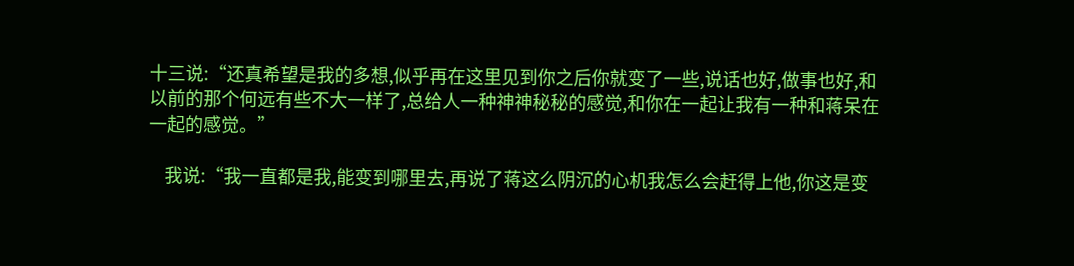十三说:“还真希望是我的多想,似乎再在这里见到你之后你就变了一些,说话也好,做事也好,和以前的那个何远有些不大一样了,总给人一种神神秘秘的感觉,和你在一起让我有一种和蒋呆在一起的感觉。”

    我说:“我一直都是我,能变到哪里去,再说了蒋这么阴沉的心机我怎么会赶得上他,你这是变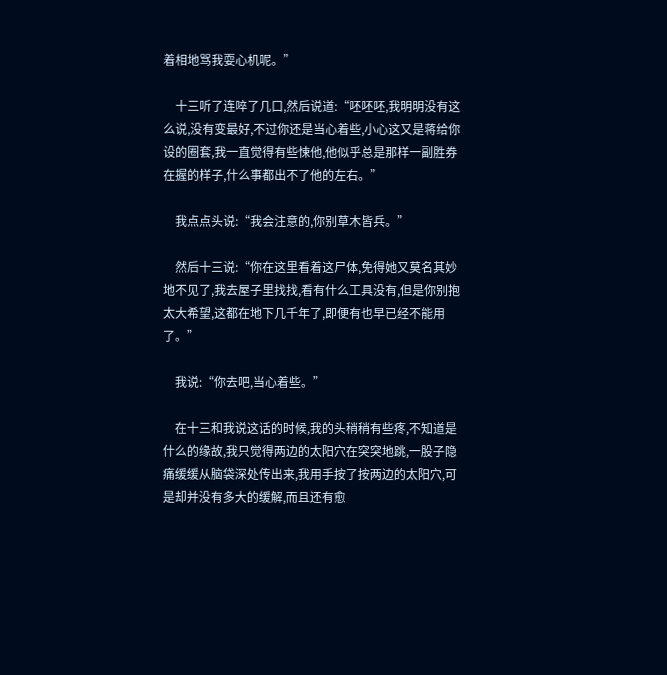着相地骂我耍心机呢。”

    十三听了连啐了几口,然后说道:“呸呸呸,我明明没有这么说,没有变最好,不过你还是当心着些,小心这又是蒋给你设的圈套,我一直觉得有些悚他,他似乎总是那样一副胜券在握的样子,什么事都出不了他的左右。”

    我点点头说:“我会注意的,你别草木皆兵。”

    然后十三说:“你在这里看着这尸体,免得她又莫名其妙地不见了,我去屋子里找找,看有什么工具没有,但是你别抱太大希望,这都在地下几千年了,即便有也早已经不能用了。”

    我说:“你去吧,当心着些。”

    在十三和我说这话的时候,我的头稍稍有些疼,不知道是什么的缘故,我只觉得两边的太阳穴在突突地跳,一股子隐痛缓缓从脑袋深处传出来,我用手按了按两边的太阳穴,可是却并没有多大的缓解,而且还有愈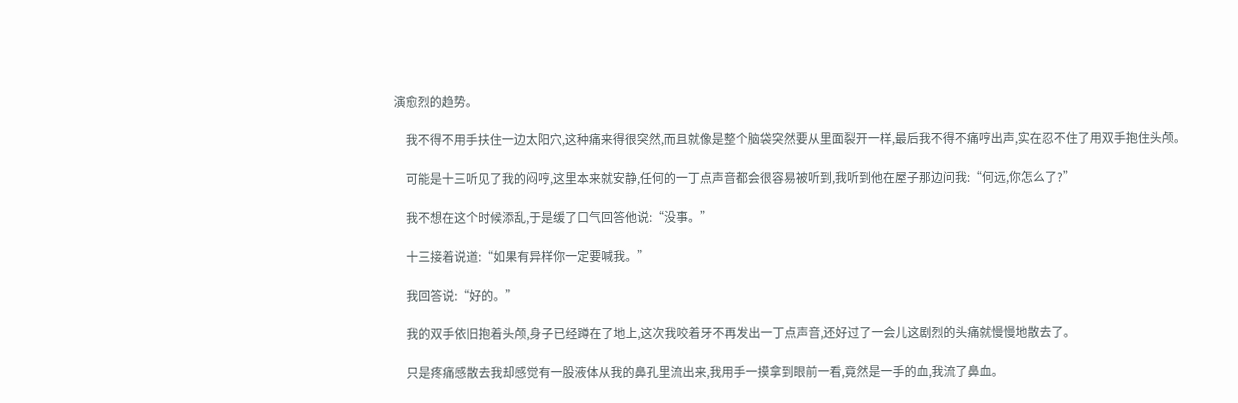演愈烈的趋势。

    我不得不用手扶住一边太阳穴,这种痛来得很突然,而且就像是整个脑袋突然要从里面裂开一样,最后我不得不痛哼出声,实在忍不住了用双手抱住头颅。

    可能是十三听见了我的闷哼,这里本来就安静,任何的一丁点声音都会很容易被听到,我听到他在屋子那边问我:“何远,你怎么了?”

    我不想在这个时候添乱,于是缓了口气回答他说:“没事。”

    十三接着说道:“如果有异样你一定要喊我。”

    我回答说:“好的。”

    我的双手依旧抱着头颅,身子已经蹲在了地上,这次我咬着牙不再发出一丁点声音,还好过了一会儿这剧烈的头痛就慢慢地散去了。

    只是疼痛感散去我却感觉有一股液体从我的鼻孔里流出来,我用手一摸拿到眼前一看,竟然是一手的血,我流了鼻血。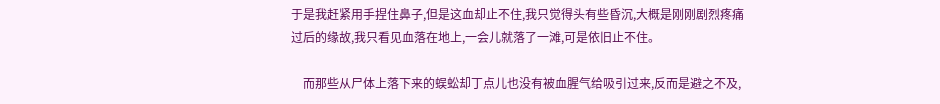于是我赶紧用手捏住鼻子,但是这血却止不住,我只觉得头有些昏沉,大概是刚刚剧烈疼痛过后的缘故,我只看见血落在地上,一会儿就落了一滩,可是依旧止不住。

    而那些从尸体上落下来的蜈蚣却丁点儿也没有被血腥气给吸引过来,反而是避之不及,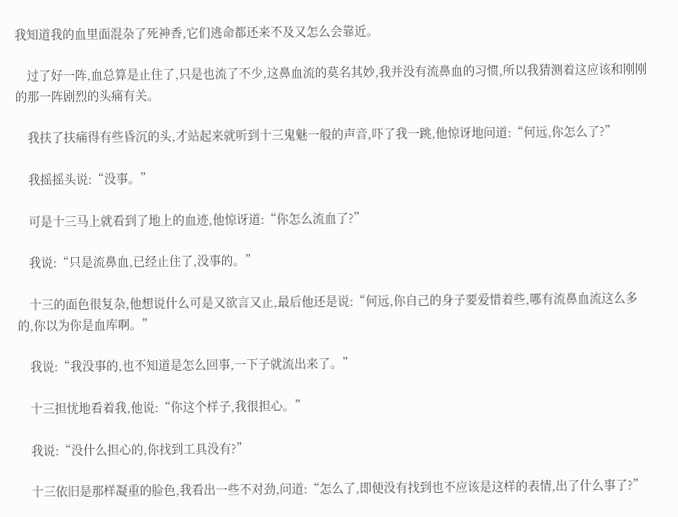我知道我的血里面混杂了死神香,它们逃命都还来不及又怎么会靠近。

    过了好一阵,血总算是止住了,只是也流了不少,这鼻血流的莫名其妙,我并没有流鼻血的习惯,所以我猜测着这应该和刚刚的那一阵剧烈的头痛有关。

    我扶了扶痛得有些昏沉的头,才站起来就听到十三鬼魅一般的声音,吓了我一跳,他惊讶地问道:“何远,你怎么了?”

    我摇摇头说:“没事。”

    可是十三马上就看到了地上的血迹,他惊讶道:“你怎么流血了?”

    我说:“只是流鼻血,已经止住了,没事的。”

    十三的面色很复杂,他想说什么可是又欲言又止,最后他还是说:“何远,你自己的身子要爱惜着些,哪有流鼻血流这么多的,你以为你是血库啊。”

    我说:“我没事的,也不知道是怎么回事,一下子就流出来了。”

    十三担忧地看着我,他说:“你这个样子,我很担心。”

    我说:“没什么担心的,你找到工具没有?”

    十三依旧是那样凝重的脸色,我看出一些不对劲,问道:“怎么了,即便没有找到也不应该是这样的表情,出了什么事了?”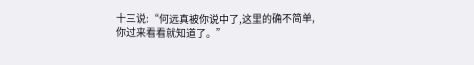十三说:“何远真被你说中了,这里的确不简单,你过来看看就知道了。”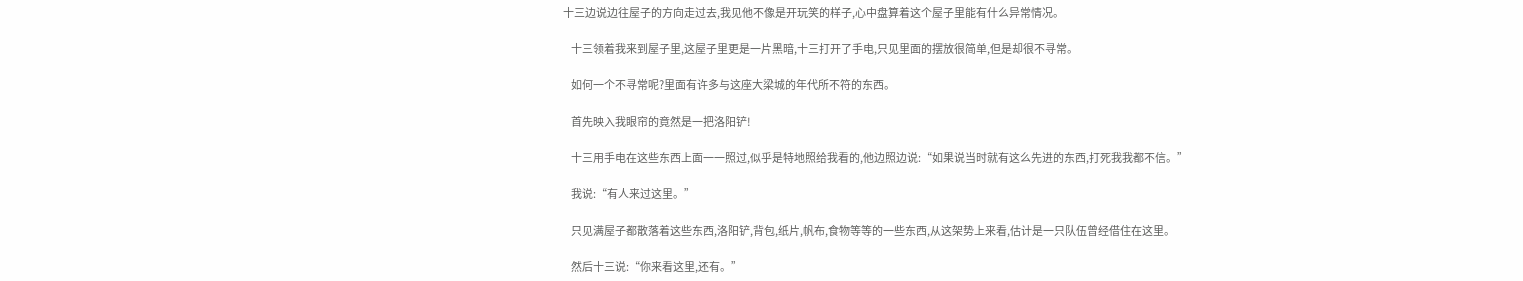十三边说边往屋子的方向走过去,我见他不像是开玩笑的样子,心中盘算着这个屋子里能有什么异常情况。

    十三领着我来到屋子里,这屋子里更是一片黑暗,十三打开了手电,只见里面的摆放很简单,但是却很不寻常。

    如何一个不寻常呢?里面有许多与这座大梁城的年代所不符的东西。

    首先映入我眼帘的竟然是一把洛阳铲!

    十三用手电在这些东西上面一一照过,似乎是特地照给我看的,他边照边说:“如果说当时就有这么先进的东西,打死我我都不信。”

    我说:“有人来过这里。”

    只见满屋子都散落着这些东西,洛阳铲,背包,纸片,帆布,食物等等的一些东西,从这架势上来看,估计是一只队伍曾经借住在这里。

    然后十三说:“你来看这里,还有。”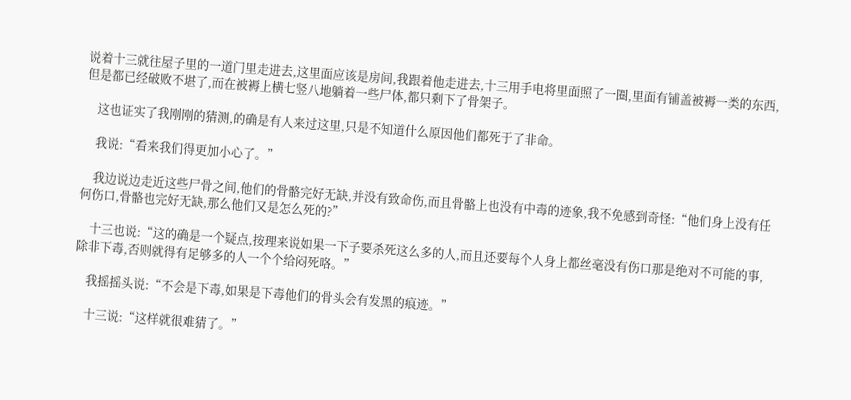说着十三就往屋子里的一道门里走进去,这里面应该是房间,我跟着他走进去,十三用手电将里面照了一圈,里面有铺盖被褥一类的东西,但是都已经破败不堪了,而在被褥上横七竖八地躺着一些尸体,都只剩下了骨架子。

    这也证实了我刚刚的猜测,的确是有人来过这里,只是不知道什么原因他们都死于了非命。

    我说:“看来我们得更加小心了。”

    我边说边走近这些尸骨之间,他们的骨骼完好无缺,并没有致命伤,而且骨骼上也没有中毒的迹象,我不免感到奇怪:“他们身上没有任何伤口,骨骼也完好无缺,那么他们又是怎么死的?”

    十三也说:“这的确是一个疑点,按理来说如果一下子要杀死这么多的人,而且还要每个人身上都丝毫没有伤口那是绝对不可能的事,除非下毒,否则就得有足够多的人一个个给闷死咯。”

    我摇摇头说:“不会是下毒,如果是下毒他们的骨头会有发黑的痕迹。”

    十三说:“这样就很难猜了。”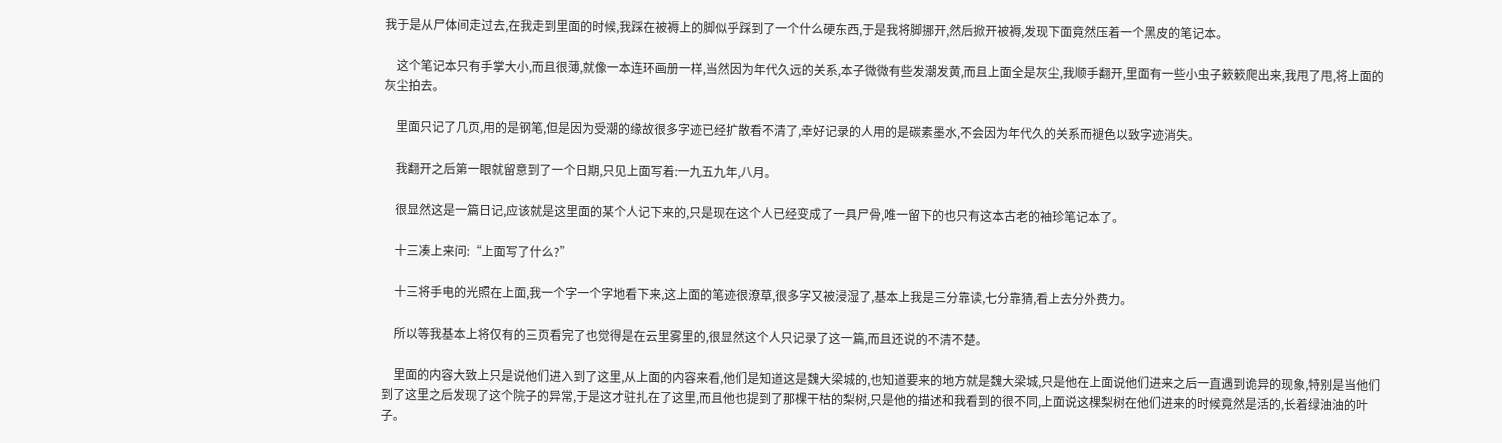我于是从尸体间走过去,在我走到里面的时候,我踩在被褥上的脚似乎踩到了一个什么硬东西,于是我将脚挪开,然后掀开被褥,发现下面竟然压着一个黑皮的笔记本。

    这个笔记本只有手掌大小,而且很薄,就像一本连环画册一样,当然因为年代久远的关系,本子微微有些发潮发黄,而且上面全是灰尘,我顺手翻开,里面有一些小虫子簌簌爬出来,我甩了甩,将上面的灰尘拍去。

    里面只记了几页,用的是钢笔,但是因为受潮的缘故很多字迹已经扩散看不清了,幸好记录的人用的是碳素墨水,不会因为年代久的关系而褪色以致字迹消失。

    我翻开之后第一眼就留意到了一个日期,只见上面写着:一九五九年,八月。

    很显然这是一篇日记,应该就是这里面的某个人记下来的,只是现在这个人已经变成了一具尸骨,唯一留下的也只有这本古老的袖珍笔记本了。

    十三凑上来问:“上面写了什么?”

    十三将手电的光照在上面,我一个字一个字地看下来,这上面的笔迹很潦草,很多字又被浸湿了,基本上我是三分靠读,七分靠猜,看上去分外费力。

    所以等我基本上将仅有的三页看完了也觉得是在云里雾里的,很显然这个人只记录了这一篇,而且还说的不清不楚。

    里面的内容大致上只是说他们进入到了这里,从上面的内容来看,他们是知道这是魏大梁城的,也知道要来的地方就是魏大梁城,只是他在上面说他们进来之后一直遇到诡异的现象,特别是当他们到了这里之后发现了这个院子的异常,于是这才驻扎在了这里,而且他也提到了那棵干枯的梨树,只是他的描述和我看到的很不同,上面说这棵梨树在他们进来的时候竟然是活的,长着绿油油的叶子。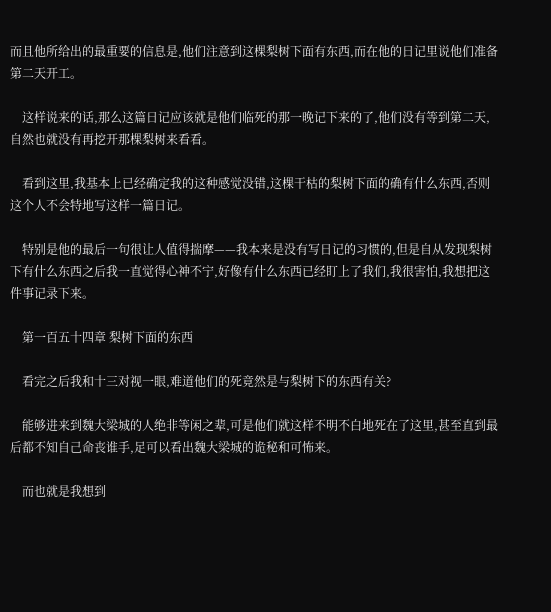而且他所给出的最重要的信息是,他们注意到这棵梨树下面有东西,而在他的日记里说他们准备第二天开工。

    这样说来的话,那么这篇日记应该就是他们临死的那一晚记下来的了,他们没有等到第二天,自然也就没有再挖开那棵梨树来看看。

    看到这里,我基本上已经确定我的这种感觉没错,这棵干枯的梨树下面的确有什么东西,否则这个人不会特地写这样一篇日记。

    特别是他的最后一句很让人值得揣摩——我本来是没有写日记的习惯的,但是自从发现梨树下有什么东西之后我一直觉得心神不宁,好像有什么东西已经盯上了我们,我很害怕,我想把这件事记录下来。

    第一百五十四章 梨树下面的东西

    看完之后我和十三对视一眼,难道他们的死竟然是与梨树下的东西有关?

    能够进来到魏大梁城的人绝非等闲之辈,可是他们就这样不明不白地死在了这里,甚至直到最后都不知自己命丧谁手,足可以看出魏大梁城的诡秘和可怖来。

    而也就是我想到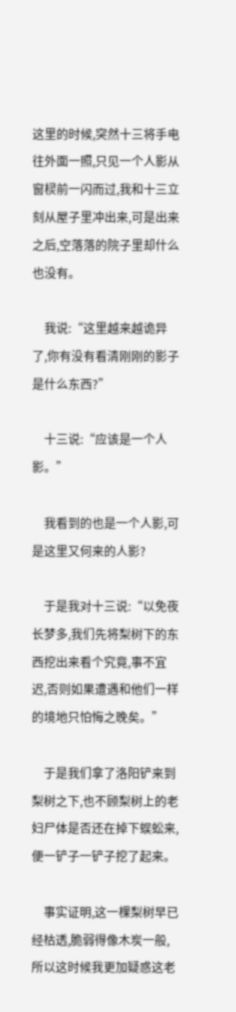这里的时候,突然十三将手电往外面一照,只见一个人影从窗棂前一闪而过,我和十三立刻从屋子里冲出来,可是出来之后,空落落的院子里却什么也没有。

    我说:“这里越来越诡异了,你有没有看清刚刚的影子是什么东西?”

    十三说:“应该是一个人影。”

    我看到的也是一个人影,可是这里又何来的人影?

    于是我对十三说:“以免夜长梦多,我们先将梨树下的东西挖出来看个究竟,事不宜迟,否则如果遭遇和他们一样的境地只怕悔之晚矣。”

    于是我们拿了洛阳铲来到梨树之下,也不顾梨树上的老妇尸体是否还在掉下蜈蚣来,便一铲子一铲子挖了起来。

    事实证明,这一棵梨树早已经枯透,脆弱得像木炭一般,所以这时候我更加疑惑这老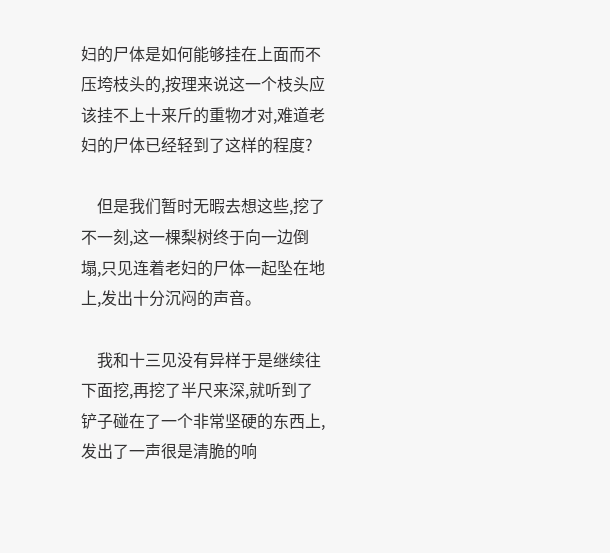妇的尸体是如何能够挂在上面而不压垮枝头的,按理来说这一个枝头应该挂不上十来斤的重物才对,难道老妇的尸体已经轻到了这样的程度?

    但是我们暂时无暇去想这些,挖了不一刻,这一棵梨树终于向一边倒塌,只见连着老妇的尸体一起坠在地上,发出十分沉闷的声音。

    我和十三见没有异样于是继续往下面挖,再挖了半尺来深,就听到了铲子碰在了一个非常坚硬的东西上,发出了一声很是清脆的响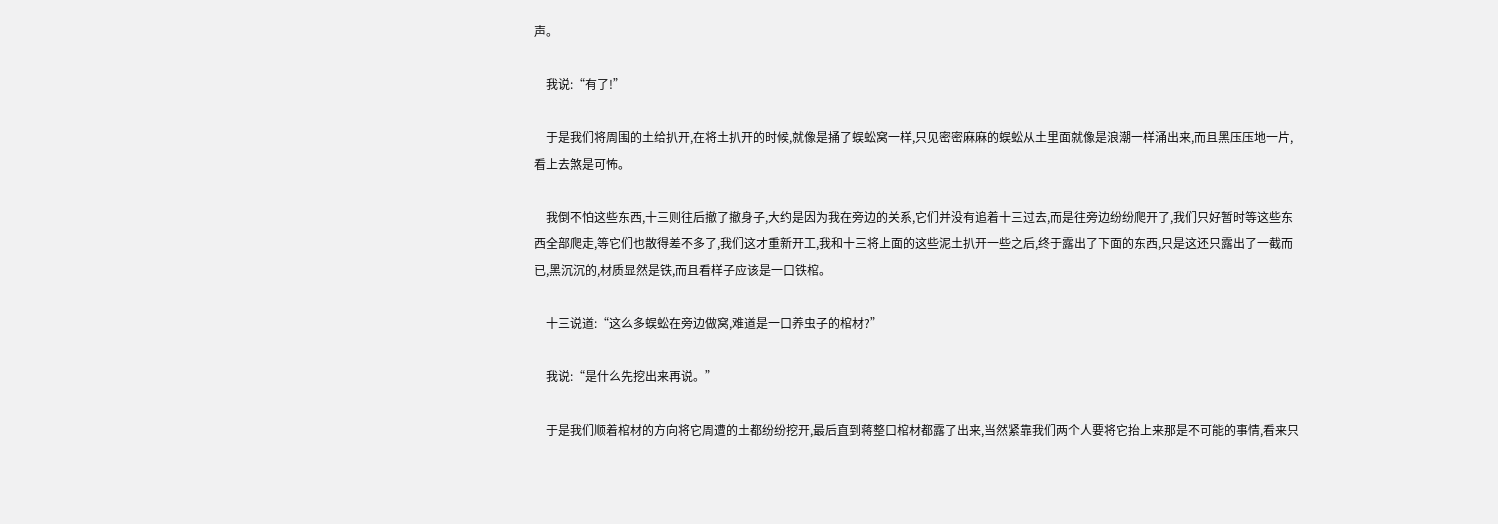声。

    我说:“有了!”

    于是我们将周围的土给扒开,在将土扒开的时候,就像是捅了蜈蚣窝一样,只见密密麻麻的蜈蚣从土里面就像是浪潮一样涌出来,而且黑压压地一片,看上去煞是可怖。

    我倒不怕这些东西,十三则往后撤了撤身子,大约是因为我在旁边的关系,它们并没有追着十三过去,而是往旁边纷纷爬开了,我们只好暂时等这些东西全部爬走,等它们也散得差不多了,我们这才重新开工,我和十三将上面的这些泥土扒开一些之后,终于露出了下面的东西,只是这还只露出了一截而已,黑沉沉的,材质显然是铁,而且看样子应该是一口铁棺。

    十三说道:“这么多蜈蚣在旁边做窝,难道是一口养虫子的棺材?”

    我说:“是什么先挖出来再说。”

    于是我们顺着棺材的方向将它周遭的土都纷纷挖开,最后直到蒋整口棺材都露了出来,当然紧靠我们两个人要将它抬上来那是不可能的事情,看来只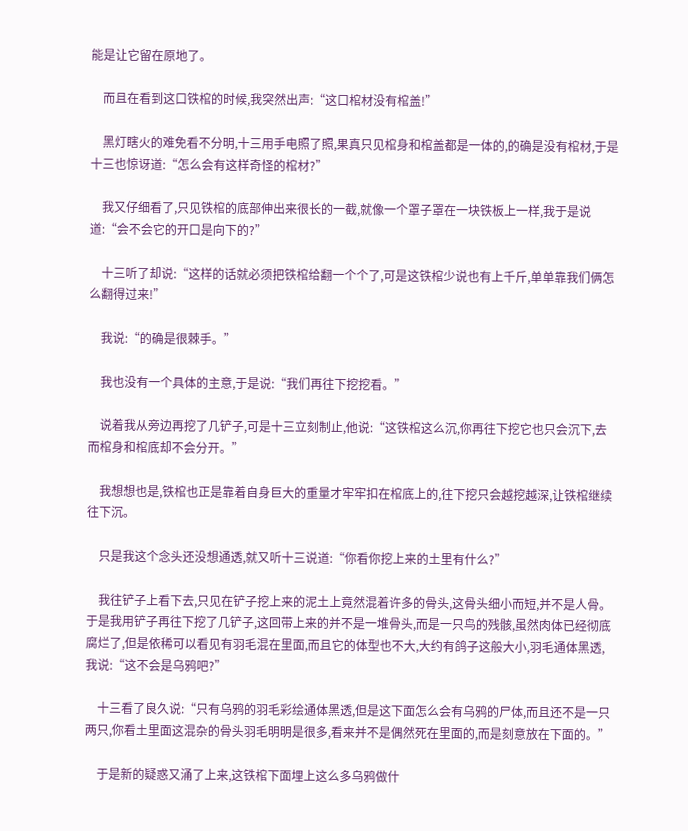能是让它留在原地了。

    而且在看到这口铁棺的时候,我突然出声:“这口棺材没有棺盖!”

    黑灯瞎火的难免看不分明,十三用手电照了照,果真只见棺身和棺盖都是一体的,的确是没有棺材,于是十三也惊讶道:“怎么会有这样奇怪的棺材?”

    我又仔细看了,只见铁棺的底部伸出来很长的一截,就像一个罩子罩在一块铁板上一样,我于是说道:“会不会它的开口是向下的?”

    十三听了却说:“这样的话就必须把铁棺给翻一个个了,可是这铁棺少说也有上千斤,单单靠我们俩怎么翻得过来!”

    我说:“的确是很棘手。”

    我也没有一个具体的主意,于是说:“我们再往下挖挖看。”

    说着我从旁边再挖了几铲子,可是十三立刻制止,他说:“这铁棺这么沉,你再往下挖它也只会沉下,去而棺身和棺底却不会分开。”

    我想想也是,铁棺也正是靠着自身巨大的重量才牢牢扣在棺底上的,往下挖只会越挖越深,让铁棺继续往下沉。

    只是我这个念头还没想通透,就又听十三说道:“你看你挖上来的土里有什么?”

    我往铲子上看下去,只见在铲子挖上来的泥土上竟然混着许多的骨头,这骨头细小而短,并不是人骨。于是我用铲子再往下挖了几铲子,这回带上来的并不是一堆骨头,而是一只鸟的残骸,虽然肉体已经彻底腐烂了,但是依稀可以看见有羽毛混在里面,而且它的体型也不大,大约有鸽子这般大小,羽毛通体黑透,我说:“这不会是乌鸦吧?”

    十三看了良久说:“只有乌鸦的羽毛彩绘通体黑透,但是这下面怎么会有乌鸦的尸体,而且还不是一只两只,你看土里面这混杂的骨头羽毛明明是很多,看来并不是偶然死在里面的,而是刻意放在下面的。”

    于是新的疑惑又涌了上来,这铁棺下面埋上这么多乌鸦做什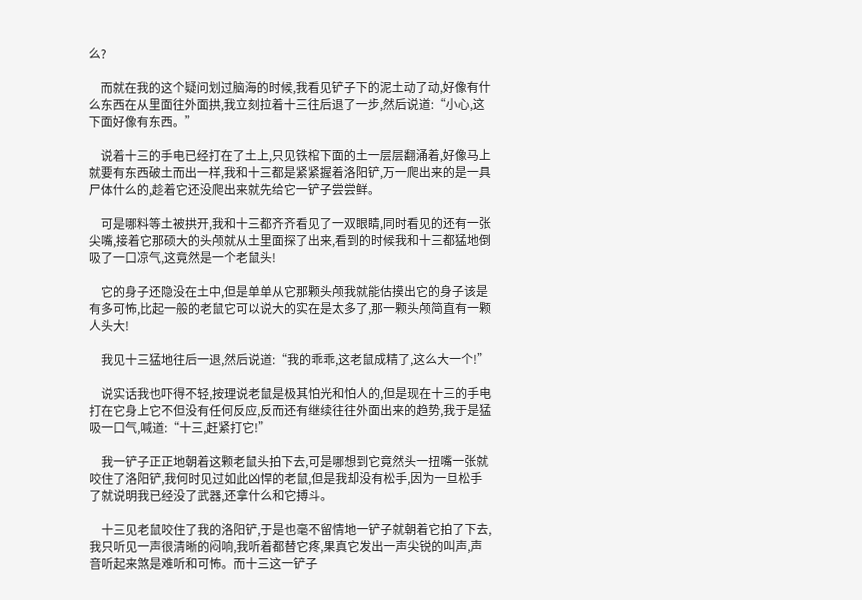么?

    而就在我的这个疑问划过脑海的时候,我看见铲子下的泥土动了动,好像有什么东西在从里面往外面拱,我立刻拉着十三往后退了一步,然后说道:“小心,这下面好像有东西。”

    说着十三的手电已经打在了土上,只见铁棺下面的土一层层翻涌着,好像马上就要有东西破土而出一样,我和十三都是紧紧握着洛阳铲,万一爬出来的是一具尸体什么的,趁着它还没爬出来就先给它一铲子尝尝鲜。

    可是哪料等土被拱开,我和十三都齐齐看见了一双眼睛,同时看见的还有一张尖嘴,接着它那硕大的头颅就从土里面探了出来,看到的时候我和十三都猛地倒吸了一口凉气,这竟然是一个老鼠头!

    它的身子还隐没在土中,但是单单从它那颗头颅我就能估摸出它的身子该是有多可怖,比起一般的老鼠它可以说大的实在是太多了,那一颗头颅简直有一颗人头大!

    我见十三猛地往后一退,然后说道:“我的乖乖,这老鼠成精了,这么大一个!”

    说实话我也吓得不轻,按理说老鼠是极其怕光和怕人的,但是现在十三的手电打在它身上它不但没有任何反应,反而还有继续往往外面出来的趋势,我于是猛吸一口气,喊道:“十三,赶紧打它!”

    我一铲子正正地朝着这颗老鼠头拍下去,可是哪想到它竟然头一扭嘴一张就咬住了洛阳铲,我何时见过如此凶悍的老鼠,但是我却没有松手,因为一旦松手了就说明我已经没了武器,还拿什么和它搏斗。

    十三见老鼠咬住了我的洛阳铲,于是也毫不留情地一铲子就朝着它拍了下去,我只听见一声很清晰的闷响,我听着都替它疼,果真它发出一声尖锐的叫声,声音听起来煞是难听和可怖。而十三这一铲子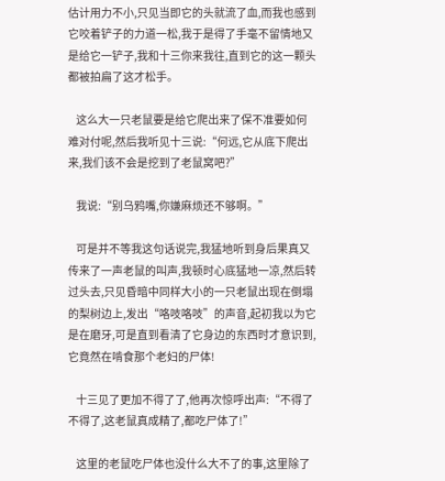估计用力不小,只见当即它的头就流了血,而我也感到它咬着铲子的力道一松,我于是得了手毫不留情地又是给它一铲子,我和十三你来我往,直到它的这一颗头都被拍扁了这才松手。

    这么大一只老鼠要是给它爬出来了保不准要如何难对付呢,然后我听见十三说:“何远,它从底下爬出来,我们该不会是挖到了老鼠窝吧?”

    我说:“别乌鸦嘴,你嫌麻烦还不够啊。”

    可是并不等我这句话说完,我猛地听到身后果真又传来了一声老鼠的叫声,我顿时心底猛地一凉,然后转过头去,只见昏暗中同样大小的一只老鼠出现在倒塌的梨树边上,发出“咯吱咯吱”的声音,起初我以为它是在磨牙,可是直到看清了它身边的东西时才意识到,它竟然在啃食那个老妇的尸体!

    十三见了更加不得了了,他再次惊呼出声:“不得了不得了,这老鼠真成精了,都吃尸体了!”

    这里的老鼠吃尸体也没什么大不了的事,这里除了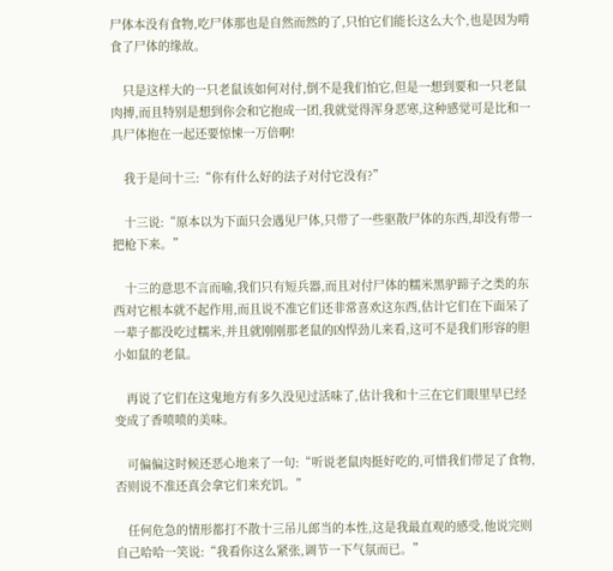尸体本没有食物,吃尸体那也是自然而然的了,只怕它们能长这么大个,也是因为啃食了尸体的缘故。

    只是这样大的一只老鼠该如何对付,倒不是我们怕它,但是一想到要和一只老鼠肉搏,而且特别是想到你会和它抱成一团,我就觉得浑身恶寒,这种感觉可是比和一具尸体抱在一起还要惊悚一万倍啊!

    我于是问十三:“你有什么好的法子对付它没有?”

    十三说:“原本以为下面只会遇见尸体,只带了一些驱散尸体的东西,却没有带一把枪下来。”

    十三的意思不言而喻,我们只有短兵器,而且对付尸体的糯米黑驴蹄子之类的东西对它根本就不起作用,而且说不准它们还非常喜欢这东西,估计它们在下面呆了一辈子都没吃过糯米,并且就刚刚那老鼠的凶悍劲儿来看,这可不是我们形容的胆小如鼠的老鼠。

    再说了它们在这鬼地方有多久没见过活味了,估计我和十三在它们眼里早已经变成了香喷喷的美味。

    可偏偏这时候还恶心地来了一句:“听说老鼠肉挺好吃的,可惜我们带足了食物,否则说不准还真会拿它们来充饥。”

    任何危急的情形都打不散十三吊儿郎当的本性,这是我最直观的感受,他说完则自己哈哈一笑说:“我看你这么紧张,调节一下气氛而已。”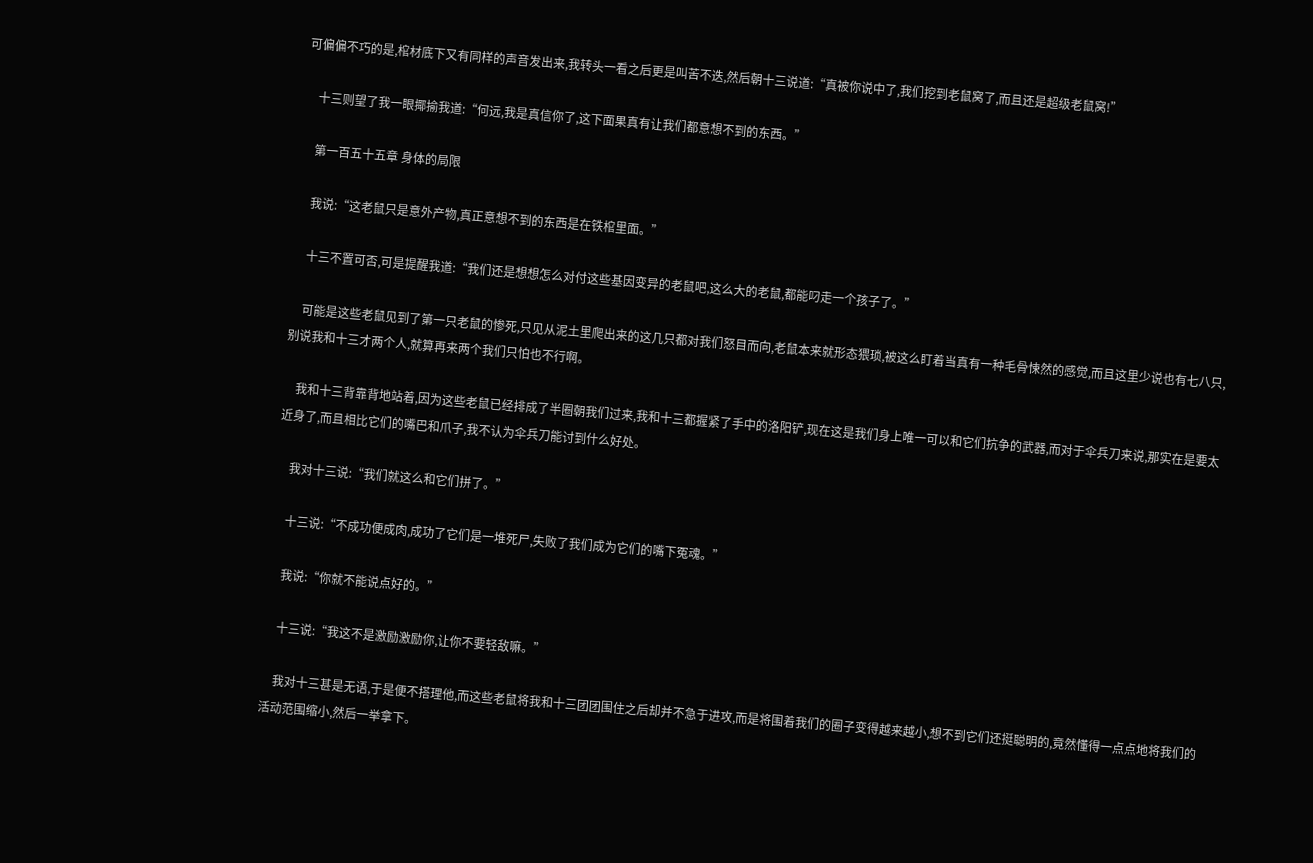可偏偏不巧的是,棺材底下又有同样的声音发出来,我转头一看之后更是叫苦不迭,然后朝十三说道:“真被你说中了,我们挖到老鼠窝了,而且还是超级老鼠窝!”

    十三则望了我一眼揶揄我道:“何远,我是真信你了,这下面果真有让我们都意想不到的东西。”

    第一百五十五章 身体的局限

    我说:“这老鼠只是意外产物,真正意想不到的东西是在铁棺里面。”

    十三不置可否,可是提醒我道:“我们还是想想怎么对付这些基因变异的老鼠吧,这么大的老鼠,都能叼走一个孩子了。”

    可能是这些老鼠见到了第一只老鼠的惨死,只见从泥土里爬出来的这几只都对我们怒目而向,老鼠本来就形态猥琐,被这么盯着当真有一种毛骨悚然的感觉,而且这里少说也有七八只,别说我和十三才两个人,就算再来两个我们只怕也不行啊。

    我和十三背靠背地站着,因为这些老鼠已经排成了半圈朝我们过来,我和十三都握紧了手中的洛阳铲,现在这是我们身上唯一可以和它们抗争的武器,而对于伞兵刀来说,那实在是要太近身了,而且相比它们的嘴巴和爪子,我不认为伞兵刀能讨到什么好处。

    我对十三说:“我们就这么和它们拼了。”

    十三说:“不成功便成肉,成功了它们是一堆死尸,失败了我们成为它们的嘴下冤魂。”

    我说:“你就不能说点好的。”

    十三说:“我这不是激励激励你,让你不要轻敌嘛。”

    我对十三甚是无语,于是便不搭理他,而这些老鼠将我和十三团团围住之后却并不急于进攻,而是将围着我们的圈子变得越来越小,想不到它们还挺聪明的,竟然懂得一点点地将我们的活动范围缩小,然后一举拿下。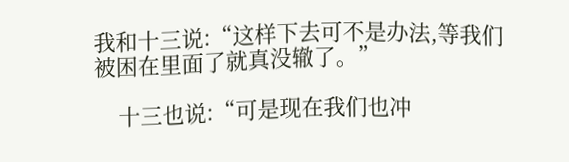我和十三说:“这样下去可不是办法,等我们被困在里面了就真没辙了。”

    十三也说:“可是现在我们也冲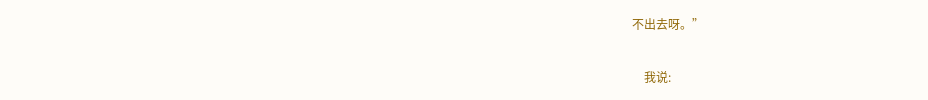不出去呀。”

    我说: